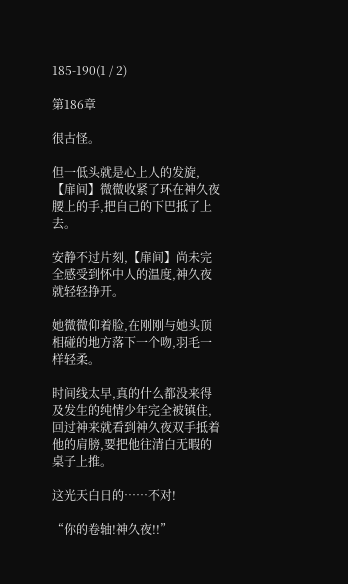185-190(1 / 2)

第186章

很古怪。

但一低头就是心上人的发旋,【扉间】微微收紧了环在神久夜腰上的手,把自己的下巴抵了上去。

安静不过片刻,【扉间】尚未完全感受到怀中人的温度,神久夜就轻轻挣开。

她微微仰着脸,在刚刚与她头顶相碰的地方落下一个吻,羽毛一样轻柔。

时间线太早,真的什么都没来得及发生的纯情少年完全被镇住,回过神来就看到神久夜双手抵着他的肩膀,要把他往清白无暇的桌子上推。

这光天白日的……不对!

“你的卷轴!神久夜!!”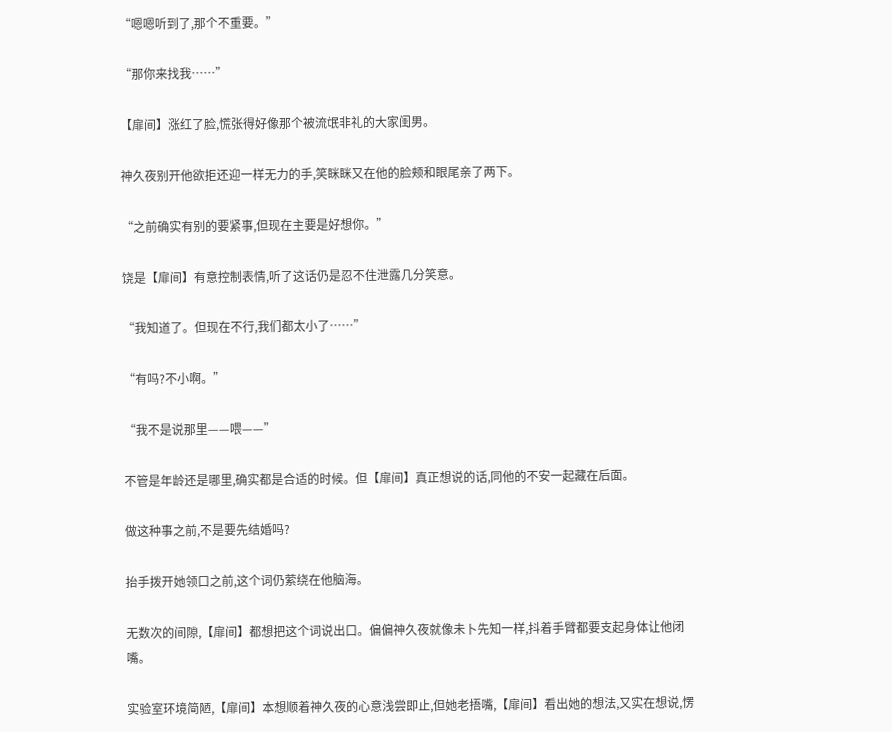“嗯嗯听到了,那个不重要。”

“那你来找我……”

【扉间】涨红了脸,慌张得好像那个被流氓非礼的大家闺男。

神久夜别开他欲拒还迎一样无力的手,笑眯眯又在他的脸颊和眼尾亲了两下。

“之前确实有别的要紧事,但现在主要是好想你。”

饶是【扉间】有意控制表情,听了这话仍是忍不住泄露几分笑意。

“我知道了。但现在不行,我们都太小了……”

“有吗?不小啊。”

“我不是说那里——喂——”

不管是年龄还是哪里,确实都是合适的时候。但【扉间】真正想说的话,同他的不安一起藏在后面。

做这种事之前,不是要先结婚吗?

抬手拨开她领口之前,这个词仍萦绕在他脑海。

无数次的间隙,【扉间】都想把这个词说出口。偏偏神久夜就像未卜先知一样,抖着手臂都要支起身体让他闭嘴。

实验室环境简陋,【扉间】本想顺着神久夜的心意浅尝即止,但她老捂嘴,【扉间】看出她的想法,又实在想说,愣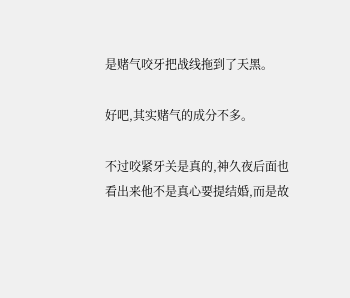是赌气咬牙把战线拖到了天黑。

好吧,其实赌气的成分不多。

不过咬紧牙关是真的,神久夜后面也看出来他不是真心要提结婚,而是故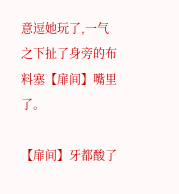意逗她玩了,一气之下扯了身旁的布料塞【扉间】嘴里了。

【扉间】牙都酸了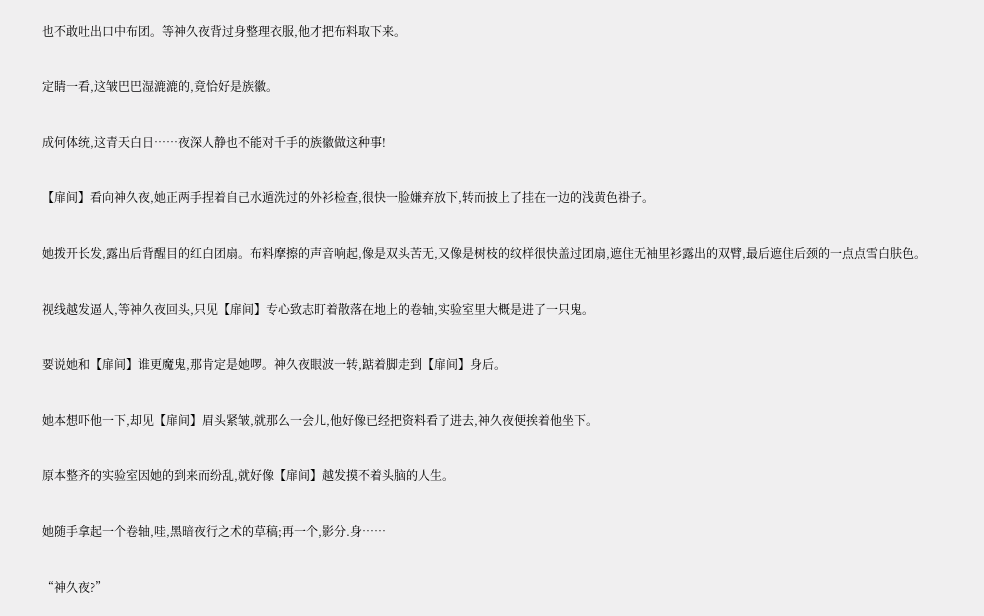也不敢吐出口中布团。等神久夜背过身整理衣服,他才把布料取下来。

定睛一看,这皱巴巴湿漉漉的,竟恰好是族徽。

成何体统,这青天白日……夜深人静也不能对千手的族徽做这种事!

【扉间】看向神久夜,她正两手捏着自己水遁洗过的外衫检查,很快一脸嫌弃放下,转而披上了挂在一边的浅黄色褂子。

她拨开长发,露出后背醒目的红白团扇。布料摩擦的声音响起,像是双头苦无,又像是树枝的纹样很快盖过团扇,遮住无袖里衫露出的双臂,最后遮住后颈的一点点雪白肤色。

视线越发逼人,等神久夜回头,只见【扉间】专心致志盯着散落在地上的卷轴,实验室里大概是进了一只鬼。

要说她和【扉间】谁更魔鬼,那肯定是她啰。神久夜眼波一转,踮着脚走到【扉间】身后。

她本想吓他一下,却见【扉间】眉头紧皱,就那么一会儿,他好像已经把资料看了进去,神久夜便挨着他坐下。

原本整齐的实验室因她的到来而纷乱,就好像【扉间】越发摸不着头脑的人生。

她随手拿起一个卷轴,哇,黑暗夜行之术的草稿;再一个,影分.身……

“神久夜?”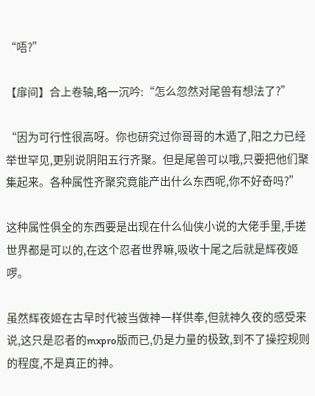“唔?”

【扉间】合上卷轴,略一沉吟:“怎么忽然对尾兽有想法了?”

“因为可行性很高呀。你也研究过你哥哥的木遁了,阳之力已经举世罕见,更别说阴阳五行齐聚。但是尾兽可以哦,只要把他们聚集起来。各种属性齐聚究竟能产出什么东西呢,你不好奇吗?”

这种属性俱全的东西要是出现在什么仙侠小说的大佬手里,手搓世界都是可以的,在这个忍者世界嘛,吸收十尾之后就是辉夜姬啰。

虽然辉夜姬在古早时代被当做神一样供奉,但就神久夜的感受来说,这只是忍者的mxpro版而已,仍是力量的极致,到不了操控规则的程度,不是真正的神。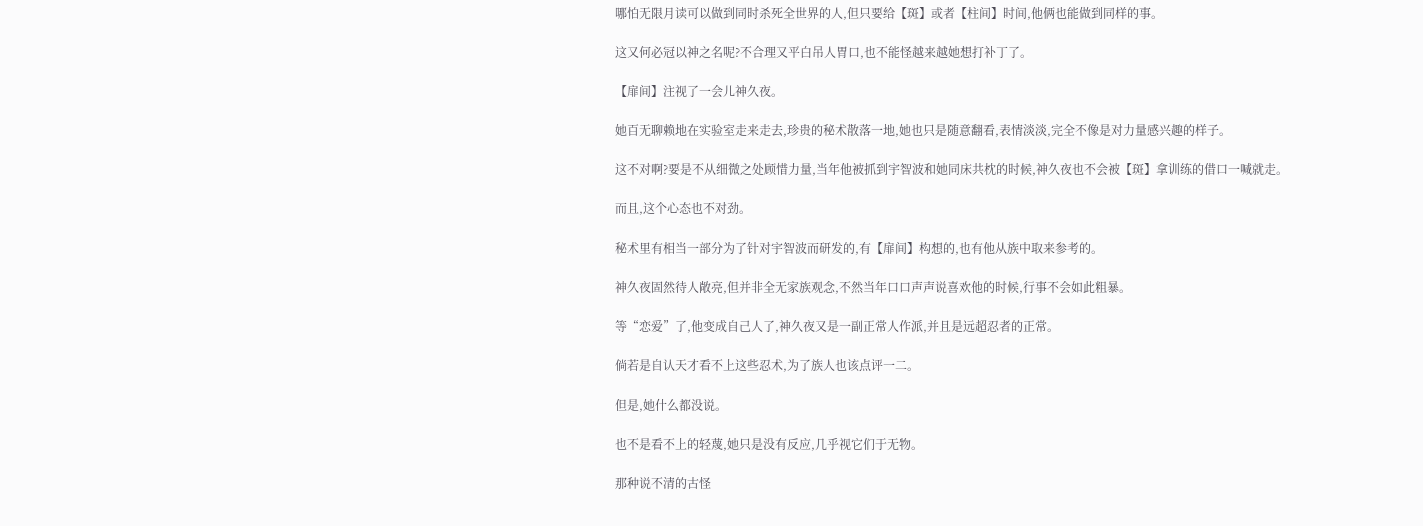哪怕无限月读可以做到同时杀死全世界的人,但只要给【斑】或者【柱间】时间,他俩也能做到同样的事。

这又何必冠以神之名呢?不合理又平白吊人胃口,也不能怪越来越她想打补丁了。

【扉间】注视了一会儿神久夜。

她百无聊赖地在实验室走来走去,珍贵的秘术散落一地,她也只是随意翻看,表情淡淡,完全不像是对力量感兴趣的样子。

这不对啊?要是不从细微之处顾惜力量,当年他被抓到宇智波和她同床共枕的时候,神久夜也不会被【斑】拿训练的借口一喊就走。

而且,这个心态也不对劲。

秘术里有相当一部分为了针对宇智波而研发的,有【扉间】构想的,也有他从族中取来参考的。

神久夜固然待人敞亮,但并非全无家族观念,不然当年口口声声说喜欢他的时候,行事不会如此粗暴。

等“恋爱”了,他变成自己人了,神久夜又是一副正常人作派,并且是远超忍者的正常。

倘若是自认天才看不上这些忍术,为了族人也该点评一二。

但是,她什么都没说。

也不是看不上的轻蔑,她只是没有反应,几乎视它们于无物。

那种说不清的古怪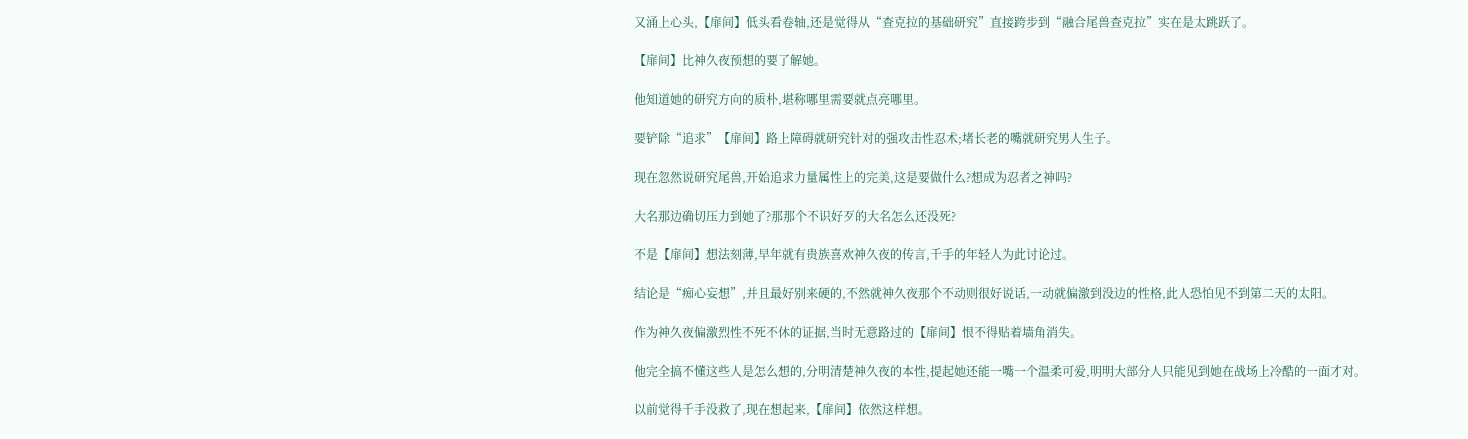又涌上心头,【扉间】低头看卷轴,还是觉得从“查克拉的基础研究”直接跨步到“融合尾兽查克拉”实在是太跳跃了。

【扉间】比神久夜预想的要了解她。

他知道她的研究方向的质朴,堪称哪里需要就点亮哪里。

要铲除“追求”【扉间】路上障碍就研究针对的强攻击性忍术;堵长老的嘴就研究男人生子。

现在忽然说研究尾兽,开始追求力量属性上的完美,这是要做什么?想成为忍者之神吗?

大名那边确切压力到她了?那那个不识好歹的大名怎么还没死?

不是【扉间】想法刻薄,早年就有贵族喜欢神久夜的传言,千手的年轻人为此讨论过。

结论是“痴心妄想”,并且最好别来硬的,不然就神久夜那个不动则很好说话,一动就偏激到没边的性格,此人恐怕见不到第二天的太阳。

作为神久夜偏激烈性不死不休的证据,当时无意路过的【扉间】恨不得贴着墙角消失。

他完全搞不懂这些人是怎么想的,分明清楚神久夜的本性,提起她还能一嘴一个温柔可爱,明明大部分人只能见到她在战场上冷酷的一面才对。

以前觉得千手没救了,现在想起来,【扉间】依然这样想。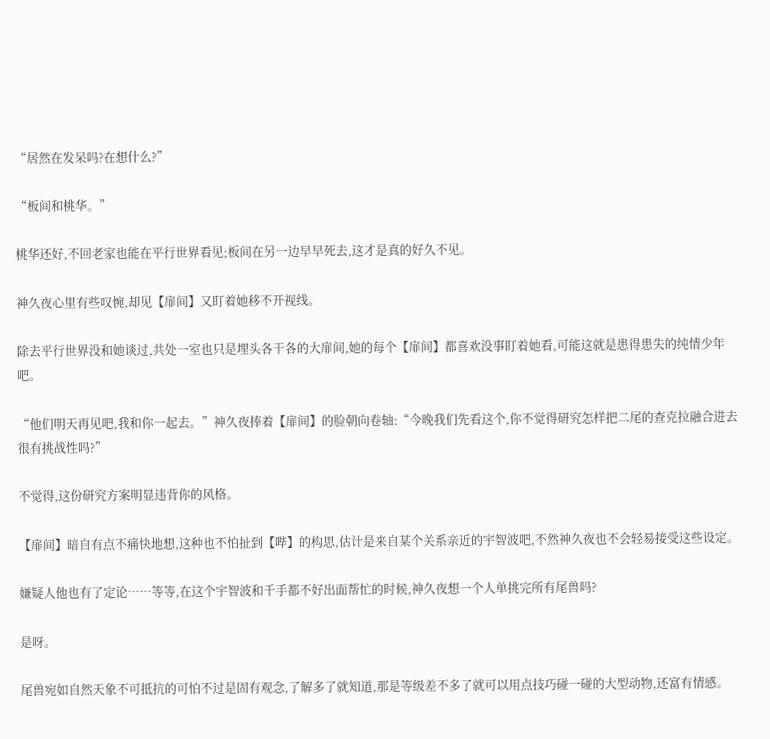“居然在发呆吗?在想什么?”

“板间和桃华。”

桃华还好,不回老家也能在平行世界看见;板间在另一边早早死去,这才是真的好久不见。

神久夜心里有些叹惋,却见【扉间】又盯着她移不开视线。

除去平行世界没和她谈过,共处一室也只是埋头各干各的大扉间,她的每个【扉间】都喜欢没事盯着她看,可能这就是患得患失的纯情少年吧。

“他们明天再见吧,我和你一起去。”神久夜捧着【扉间】的脸朝向卷轴:“今晚我们先看这个,你不觉得研究怎样把二尾的查克拉融合进去很有挑战性吗?”

不觉得,这份研究方案明显违背你的风格。

【扉间】暗自有点不痛快地想,这种也不怕扯到【哔】的构思,估计是来自某个关系亲近的宇智波吧,不然神久夜也不会轻易接受这些设定。

嫌疑人他也有了定论……等等,在这个宇智波和千手都不好出面帮忙的时候,神久夜想一个人单挑完所有尾兽吗?

是呀。

尾兽宛如自然天象不可抵抗的可怕不过是固有观念,了解多了就知道,那是等级差不多了就可以用点技巧碰一碰的大型动物,还富有情感。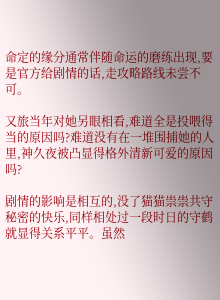命定的缘分通常伴随命运的磨练出现,要是官方给剧情的话,走攻略路线未尝不可。

又旅当年对她另眼相看,难道全是投喂得当的原因吗?难道没有在一堆围捕她的人里,神久夜被凸显得格外清新可爱的原因吗?

剧情的影响是相互的,没了猫猫祟祟共守秘密的快乐,同样相处过一段时日的守鹤就显得关系平平。虽然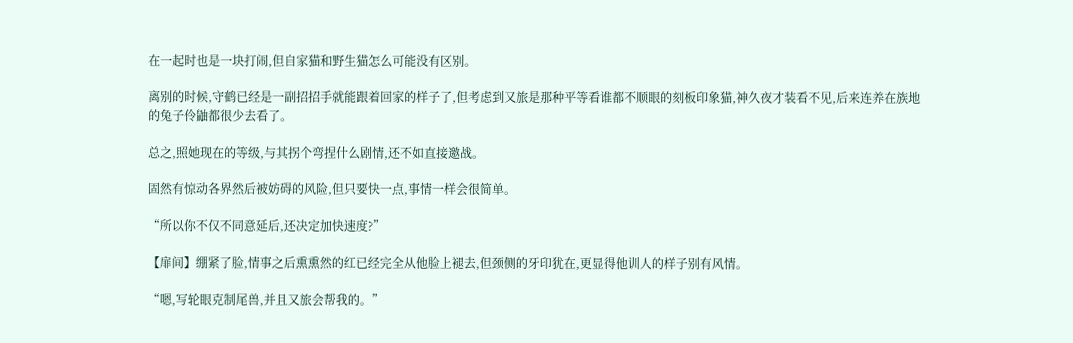在一起时也是一块打闹,但自家猫和野生猫怎么可能没有区别。

离别的时候,守鹤已经是一副招招手就能跟着回家的样子了,但考虑到又旅是那种平等看谁都不顺眼的刻板印象猫,神久夜才装看不见,后来连养在族地的兔子伶鼬都很少去看了。

总之,照她现在的等级,与其拐个弯捏什么剧情,还不如直接邀战。

固然有惊动各界然后被妨碍的风险,但只要快一点,事情一样会很简单。

“所以你不仅不同意延后,还决定加快速度?”

【扉间】绷紧了脸,情事之后熏熏然的红已经完全从他脸上褪去,但颈侧的牙印犹在,更显得他训人的样子别有风情。

“嗯,写轮眼克制尾兽,并且又旅会帮我的。”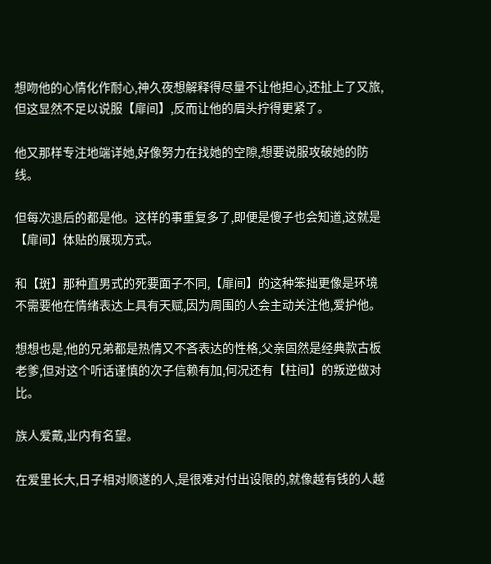想吻他的心情化作耐心,神久夜想解释得尽量不让他担心,还扯上了又旅,但这显然不足以说服【扉间】,反而让他的眉头拧得更紧了。

他又那样专注地端详她,好像努力在找她的空隙,想要说服攻破她的防线。

但每次退后的都是他。这样的事重复多了,即便是傻子也会知道,这就是【扉间】体贴的展现方式。

和【斑】那种直男式的死要面子不同,【扉间】的这种笨拙更像是环境不需要他在情绪表达上具有天赋,因为周围的人会主动关注他,爱护他。

想想也是,他的兄弟都是热情又不吝表达的性格,父亲固然是经典款古板老爹,但对这个听话谨慎的次子信赖有加,何况还有【柱间】的叛逆做对比。

族人爱戴,业内有名望。

在爱里长大,日子相对顺遂的人,是很难对付出设限的,就像越有钱的人越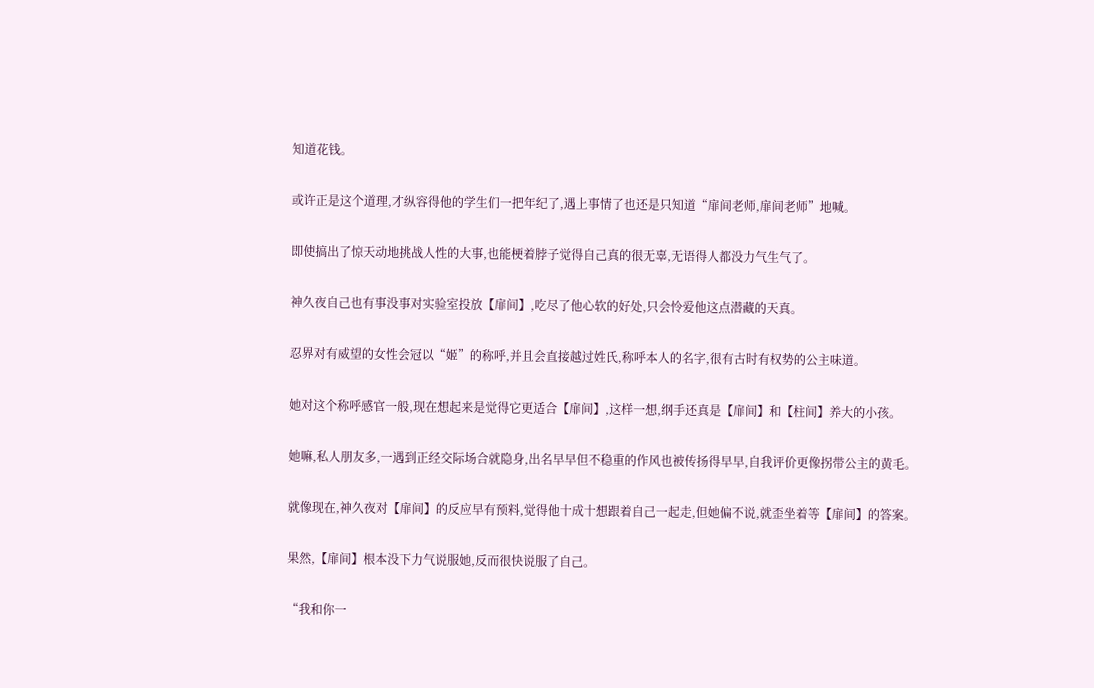知道花钱。

或许正是这个道理,才纵容得他的学生们一把年纪了,遇上事情了也还是只知道“扉间老师,扉间老师”地喊。

即使搞出了惊天动地挑战人性的大事,也能梗着脖子觉得自己真的很无辜,无语得人都没力气生气了。

神久夜自己也有事没事对实验室投放【扉间】,吃尽了他心软的好处,只会怜爱他这点潜藏的天真。

忍界对有威望的女性会冠以“姬”的称呼,并且会直接越过姓氏,称呼本人的名字,很有古时有权势的公主味道。

她对这个称呼感官一般,现在想起来是觉得它更适合【扉间】,这样一想,纲手还真是【扉间】和【柱间】养大的小孩。

她嘛,私人朋友多,一遇到正经交际场合就隐身,出名早早但不稳重的作风也被传扬得早早,自我评价更像拐带公主的黄毛。

就像现在,神久夜对【扉间】的反应早有预料,觉得他十成十想跟着自己一起走,但她偏不说,就歪坐着等【扉间】的答案。

果然,【扉间】根本没下力气说服她,反而很快说服了自己。

“我和你一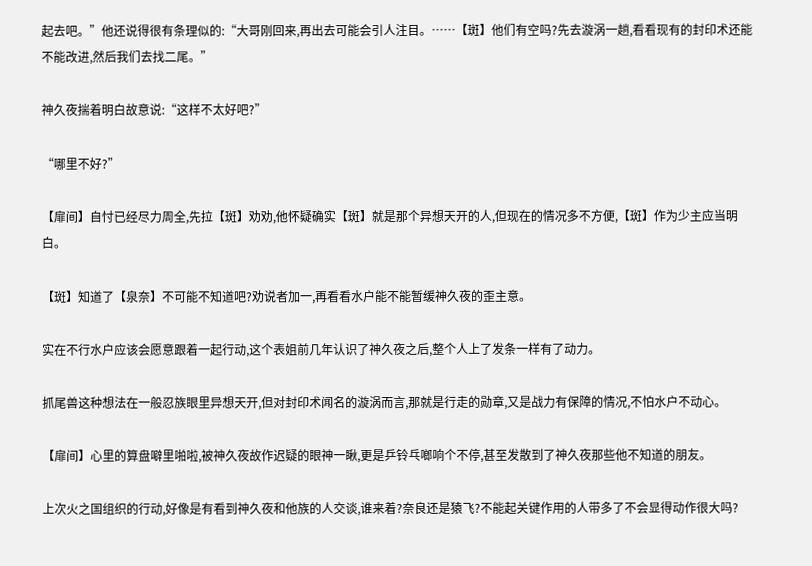起去吧。”他还说得很有条理似的:“大哥刚回来,再出去可能会引人注目。……【斑】他们有空吗?先去漩涡一趟,看看现有的封印术还能不能改进,然后我们去找二尾。”

神久夜揣着明白故意说:“这样不太好吧?”

“哪里不好?”

【扉间】自忖已经尽力周全,先拉【斑】劝劝,他怀疑确实【斑】就是那个异想天开的人,但现在的情况多不方便,【斑】作为少主应当明白。

【斑】知道了【泉奈】不可能不知道吧?劝说者加一,再看看水户能不能暂缓神久夜的歪主意。

实在不行水户应该会愿意跟着一起行动,这个表姐前几年认识了神久夜之后,整个人上了发条一样有了动力。

抓尾兽这种想法在一般忍族眼里异想天开,但对封印术闻名的漩涡而言,那就是行走的勋章,又是战力有保障的情况,不怕水户不动心。

【扉间】心里的算盘噼里啪啦,被神久夜故作迟疑的眼神一瞅,更是乒铃乓啷响个不停,甚至发散到了神久夜那些他不知道的朋友。

上次火之国组织的行动,好像是有看到神久夜和他族的人交谈,谁来着?奈良还是猿飞?不能起关键作用的人带多了不会显得动作很大吗?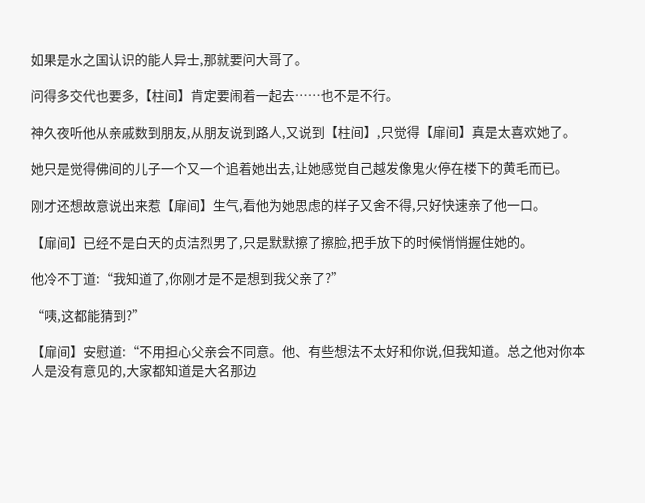如果是水之国认识的能人异士,那就要问大哥了。

问得多交代也要多,【柱间】肯定要闹着一起去……也不是不行。

神久夜听他从亲戚数到朋友,从朋友说到路人,又说到【柱间】,只觉得【扉间】真是太喜欢她了。

她只是觉得佛间的儿子一个又一个追着她出去,让她感觉自己越发像鬼火停在楼下的黄毛而已。

刚才还想故意说出来惹【扉间】生气,看他为她思虑的样子又舍不得,只好快速亲了他一口。

【扉间】已经不是白天的贞洁烈男了,只是默默擦了擦脸,把手放下的时候悄悄握住她的。

他冷不丁道:“我知道了,你刚才是不是想到我父亲了?”

“咦,这都能猜到?”

【扉间】安慰道:“不用担心父亲会不同意。他、有些想法不太好和你说,但我知道。总之他对你本人是没有意见的,大家都知道是大名那边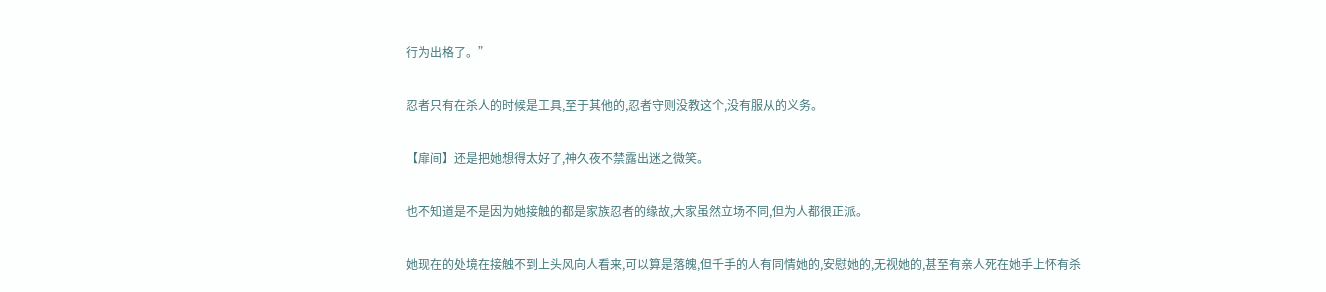行为出格了。”

忍者只有在杀人的时候是工具,至于其他的,忍者守则没教这个,没有服从的义务。

【扉间】还是把她想得太好了,神久夜不禁露出迷之微笑。

也不知道是不是因为她接触的都是家族忍者的缘故,大家虽然立场不同,但为人都很正派。

她现在的处境在接触不到上头风向人看来,可以算是落魄,但千手的人有同情她的,安慰她的,无视她的,甚至有亲人死在她手上怀有杀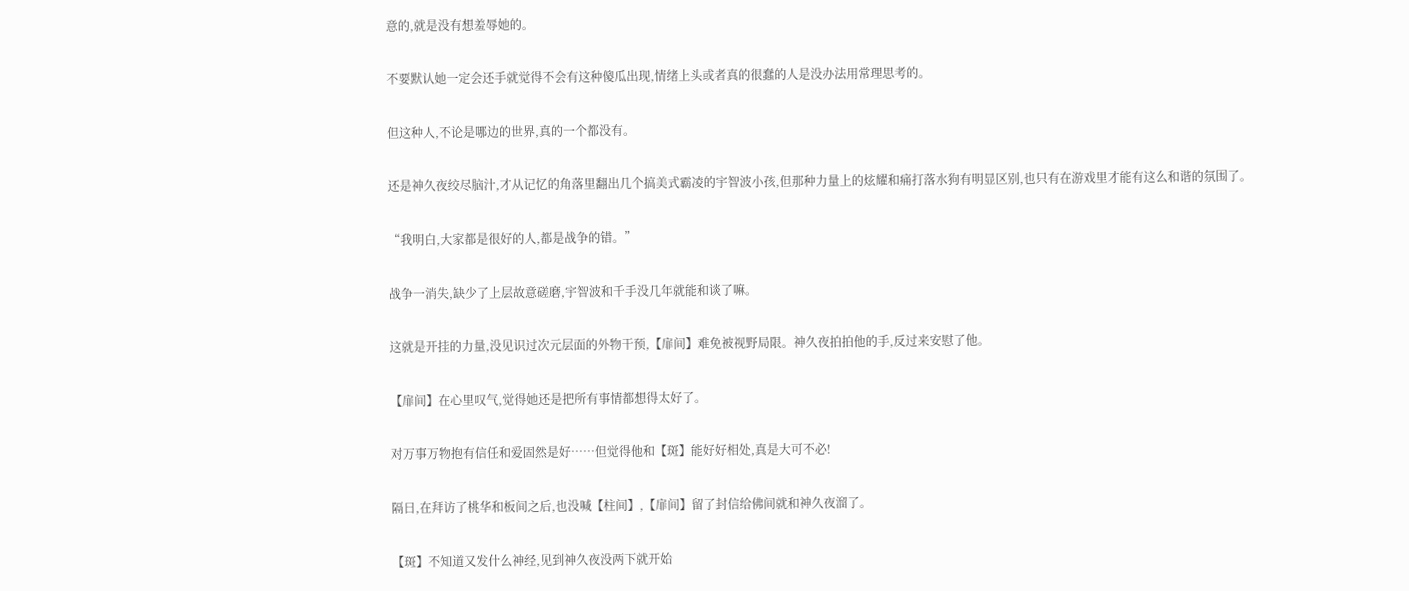意的,就是没有想羞辱她的。

不要默认她一定会还手就觉得不会有这种傻瓜出现,情绪上头或者真的很蠢的人是没办法用常理思考的。

但这种人,不论是哪边的世界,真的一个都没有。

还是神久夜绞尽脑汁,才从记忆的角落里翻出几个搞美式霸凌的宇智波小孩,但那种力量上的炫耀和痛打落水狗有明显区别,也只有在游戏里才能有这么和谐的氛围了。

“我明白,大家都是很好的人,都是战争的错。”

战争一消失,缺少了上层故意磋磨,宇智波和千手没几年就能和谈了嘛。

这就是开挂的力量,没见识过次元层面的外物干预,【扉间】难免被视野局限。神久夜拍拍他的手,反过来安慰了他。

【扉间】在心里叹气,觉得她还是把所有事情都想得太好了。

对万事万物抱有信任和爱固然是好……但觉得他和【斑】能好好相处,真是大可不必!

隔日,在拜访了桃华和板间之后,也没喊【柱间】,【扉间】留了封信给佛间就和神久夜溜了。

【斑】不知道又发什么神经,见到神久夜没两下就开始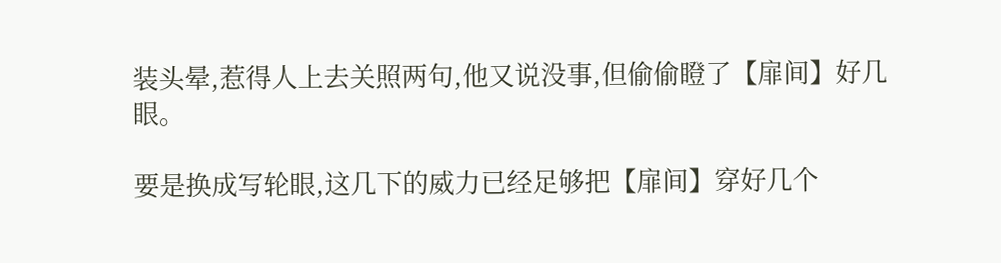装头晕,惹得人上去关照两句,他又说没事,但偷偷瞪了【扉间】好几眼。

要是换成写轮眼,这几下的威力已经足够把【扉间】穿好几个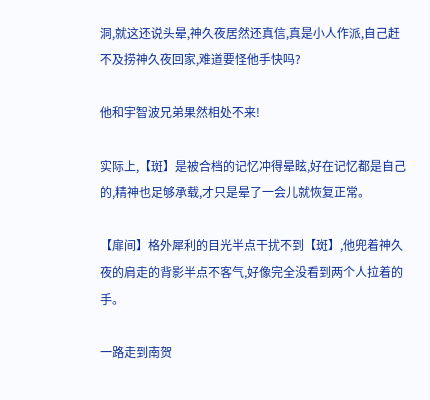洞,就这还说头晕,神久夜居然还真信,真是小人作派,自己赶不及捞神久夜回家,难道要怪他手快吗?

他和宇智波兄弟果然相处不来!

实际上,【斑】是被合档的记忆冲得晕眩,好在记忆都是自己的,精神也足够承载,才只是晕了一会儿就恢复正常。

【扉间】格外犀利的目光半点干扰不到【斑】,他兜着神久夜的肩走的背影半点不客气,好像完全没看到两个人拉着的手。

一路走到南贺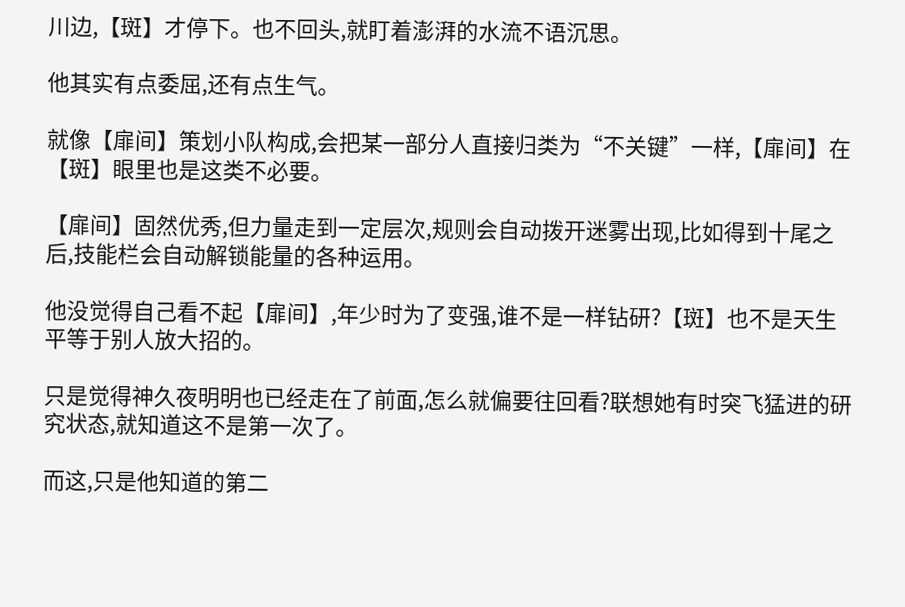川边,【斑】才停下。也不回头,就盯着澎湃的水流不语沉思。

他其实有点委屈,还有点生气。

就像【扉间】策划小队构成,会把某一部分人直接归类为“不关键”一样,【扉间】在【斑】眼里也是这类不必要。

【扉间】固然优秀,但力量走到一定层次,规则会自动拨开迷雾出现,比如得到十尾之后,技能栏会自动解锁能量的各种运用。

他没觉得自己看不起【扉间】,年少时为了变强,谁不是一样钻研?【斑】也不是天生平等于别人放大招的。

只是觉得神久夜明明也已经走在了前面,怎么就偏要往回看?联想她有时突飞猛进的研究状态,就知道这不是第一次了。

而这,只是他知道的第二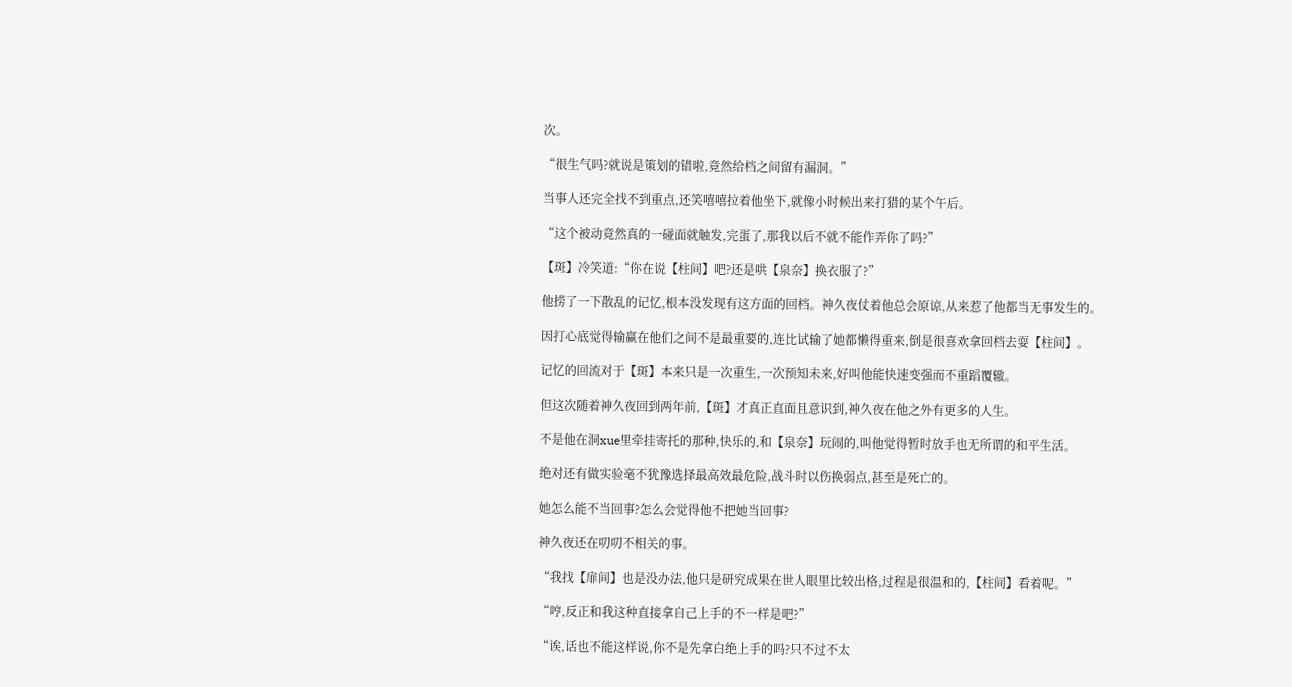次。

“很生气吗?就说是策划的错啦,竟然给档之间留有漏洞。”

当事人还完全找不到重点,还笑嘻嘻拉着他坐下,就像小时候出来打猎的某个午后。

“这个被动竟然真的一碰面就触发,完蛋了,那我以后不就不能作弄你了吗?”

【斑】冷笑道:“你在说【柱间】吧?还是哄【泉奈】换衣服了?”

他捞了一下散乱的记忆,根本没发现有这方面的回档。神久夜仗着他总会原谅,从来惹了他都当无事发生的。

因打心底觉得输赢在他们之间不是最重要的,连比试输了她都懒得重来,倒是很喜欢拿回档去耍【柱间】。

记忆的回流对于【斑】本来只是一次重生,一次预知未来,好叫他能快速变强而不重蹈覆辙。

但这次随着神久夜回到两年前,【斑】才真正直面且意识到,神久夜在他之外有更多的人生。

不是他在洞xue里牵挂寄托的那种,快乐的,和【泉奈】玩闹的,叫他觉得暂时放手也无所谓的和平生活。

绝对还有做实验毫不犹豫选择最高效最危险,战斗时以伤换弱点,甚至是死亡的。

她怎么能不当回事?怎么会觉得他不把她当回事?

神久夜还在叨叨不相关的事。

“我找【扉间】也是没办法,他只是研究成果在世人眼里比较出格,过程是很温和的,【柱间】看着呢。”

“哼,反正和我这种直接拿自己上手的不一样是吧?”

“诶,话也不能这样说,你不是先拿白绝上手的吗?只不过不太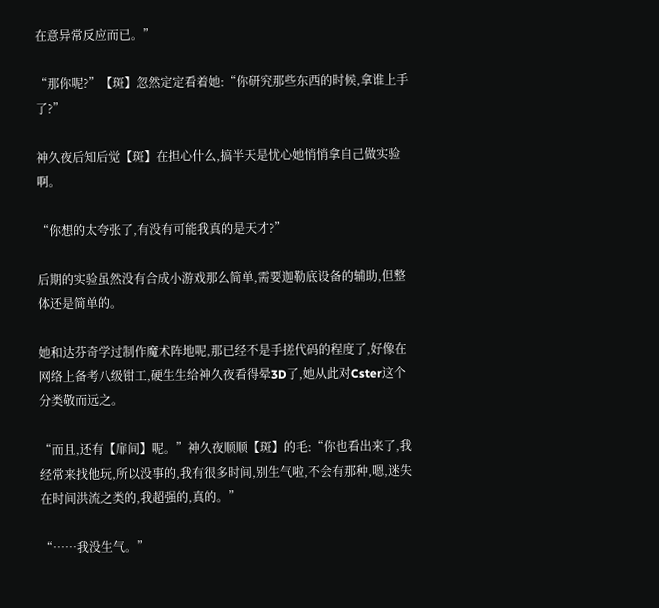在意异常反应而已。”

“那你呢?”【斑】忽然定定看着她:“你研究那些东西的时候,拿谁上手了?”

神久夜后知后觉【斑】在担心什么,搞半天是忧心她悄悄拿自己做实验啊。

“你想的太夸张了,有没有可能我真的是天才?”

后期的实验虽然没有合成小游戏那么简单,需要迦勒底设备的辅助,但整体还是简单的。

她和达芬奇学过制作魔术阵地呢,那已经不是手搓代码的程度了,好像在网络上备考八级钳工,硬生生给神久夜看得晕3D了,她从此对Cster这个分类敬而远之。

“而且,还有【扉间】呢。”神久夜顺顺【斑】的毛:“你也看出来了,我经常来找他玩,所以没事的,我有很多时间,别生气啦,不会有那种,嗯,迷失在时间洪流之类的,我超强的,真的。”

“……我没生气。”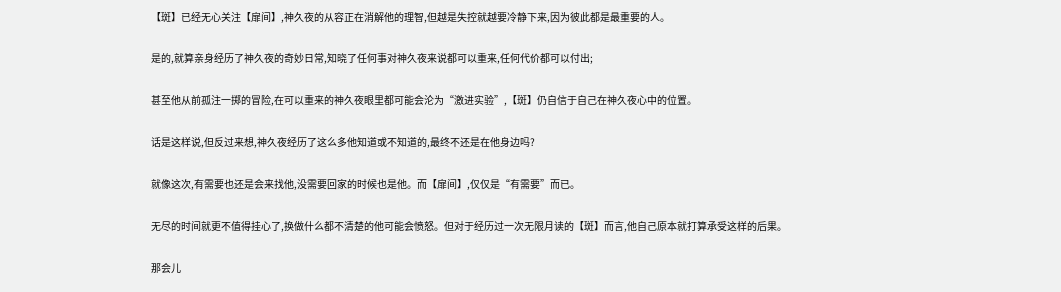【斑】已经无心关注【扉间】,神久夜的从容正在消解他的理智,但越是失控就越要冷静下来,因为彼此都是最重要的人。

是的,就算亲身经历了神久夜的奇妙日常,知晓了任何事对神久夜来说都可以重来,任何代价都可以付出;

甚至他从前孤注一掷的冒险,在可以重来的神久夜眼里都可能会沦为“激进实验”,【斑】仍自信于自己在神久夜心中的位置。

话是这样说,但反过来想,神久夜经历了这么多他知道或不知道的,最终不还是在他身边吗?

就像这次,有需要也还是会来找他,没需要回家的时候也是他。而【扉间】,仅仅是“有需要”而已。

无尽的时间就更不值得挂心了,换做什么都不清楚的他可能会愤怒。但对于经历过一次无限月读的【斑】而言,他自己原本就打算承受这样的后果。

那会儿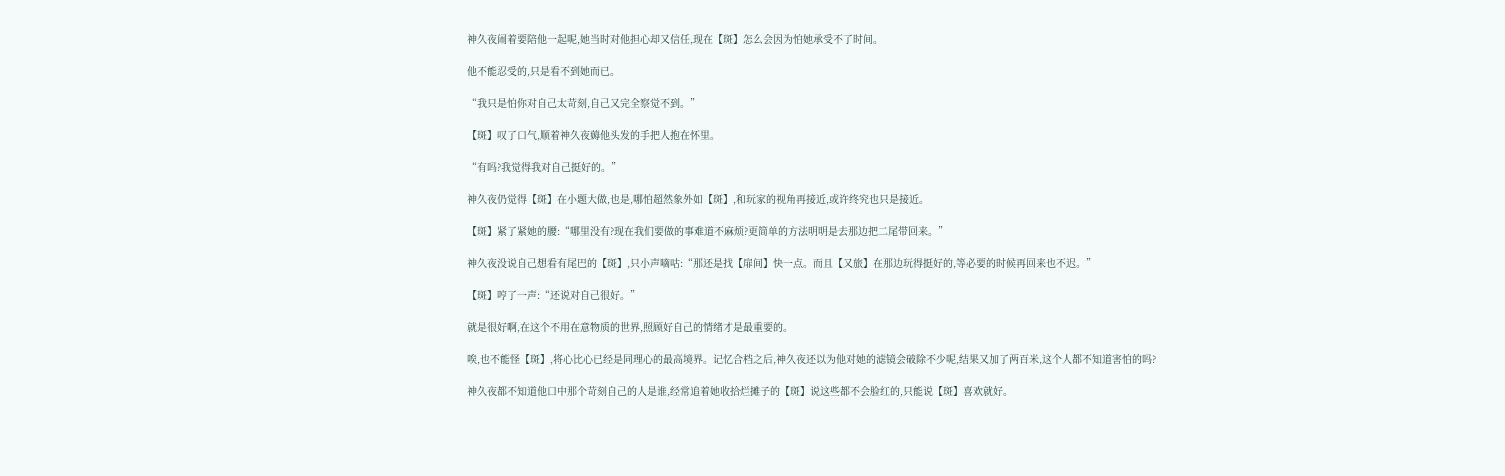神久夜闹着要陪他一起呢,她当时对他担心却又信任,现在【斑】怎么会因为怕她承受不了时间。

他不能忍受的,只是看不到她而已。

“我只是怕你对自己太苛刻,自己又完全察觉不到。”

【斑】叹了口气,顺着神久夜薅他头发的手把人抱在怀里。

“有吗?我觉得我对自己挺好的。”

神久夜仍觉得【斑】在小题大做,也是,哪怕超然象外如【斑】,和玩家的视角再接近,或许终究也只是接近。

【斑】紧了紧她的腰:“哪里没有?现在我们要做的事难道不麻烦?更简单的方法明明是去那边把二尾带回来。”

神久夜没说自己想看有尾巴的【斑】,只小声嘀咕:“那还是找【扉间】快一点。而且【又旅】在那边玩得挺好的,等必要的时候再回来也不迟。”

【斑】哼了一声:“还说对自己很好。”

就是很好啊,在这个不用在意物质的世界,照顾好自己的情绪才是最重要的。

唉,也不能怪【斑】,将心比心已经是同理心的最高境界。记忆合档之后,神久夜还以为他对她的滤镜会破除不少呢,结果又加了两百米,这个人都不知道害怕的吗?

神久夜都不知道他口中那个苛刻自己的人是谁,经常追着她收拾烂摊子的【斑】说这些都不会脸红的,只能说【斑】喜欢就好。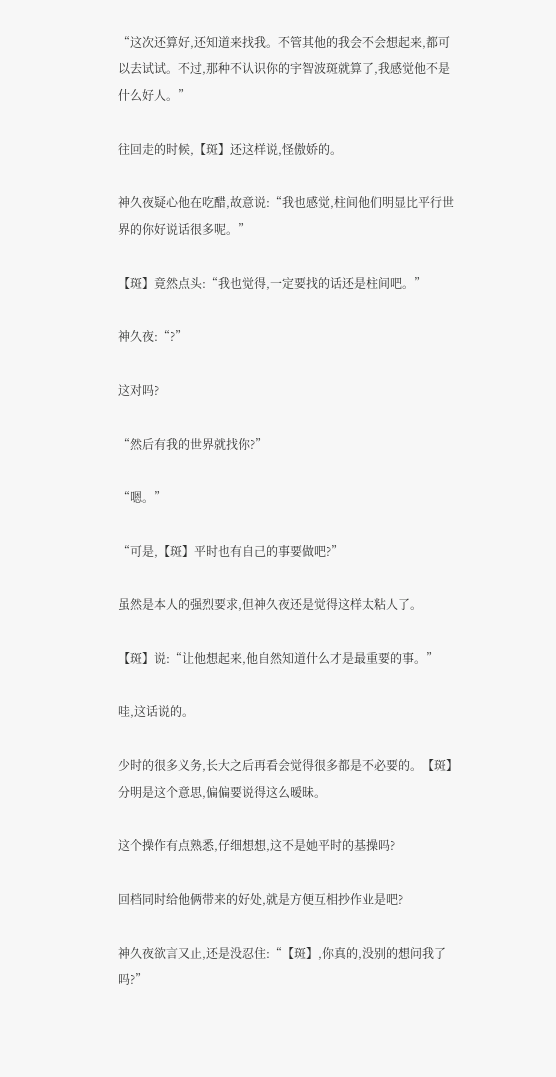“这次还算好,还知道来找我。不管其他的我会不会想起来,都可以去试试。不过,那种不认识你的宇智波斑就算了,我感觉他不是什么好人。”

往回走的时候,【斑】还这样说,怪傲娇的。

神久夜疑心他在吃醋,故意说:“我也感觉,柱间他们明显比平行世界的你好说话很多呢。”

【斑】竟然点头:“我也觉得,一定要找的话还是柱间吧。”

神久夜:“?”

这对吗?

“然后有我的世界就找你?”

“嗯。”

“可是,【斑】平时也有自己的事要做吧?”

虽然是本人的强烈要求,但神久夜还是觉得这样太粘人了。

【斑】说:“让他想起来,他自然知道什么才是最重要的事。”

哇,这话说的。

少时的很多义务,长大之后再看会觉得很多都是不必要的。【斑】分明是这个意思,偏偏要说得这么暧昧。

这个操作有点熟悉,仔细想想,这不是她平时的基操吗?

回档同时给他俩带来的好处,就是方便互相抄作业是吧?

神久夜欲言又止,还是没忍住:“【斑】,你真的,没别的想问我了吗?”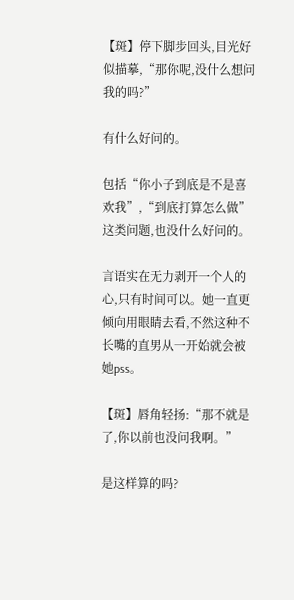【斑】停下脚步回头,目光好似描摹,“那你呢,没什么想问我的吗?”

有什么好问的。

包括“你小子到底是不是喜欢我”,“到底打算怎么做”这类问题,也没什么好问的。

言语实在无力剥开一个人的心,只有时间可以。她一直更倾向用眼睛去看,不然这种不长嘴的直男从一开始就会被她pss。

【斑】唇角轻扬:“那不就是了,你以前也没问我啊。”

是这样算的吗?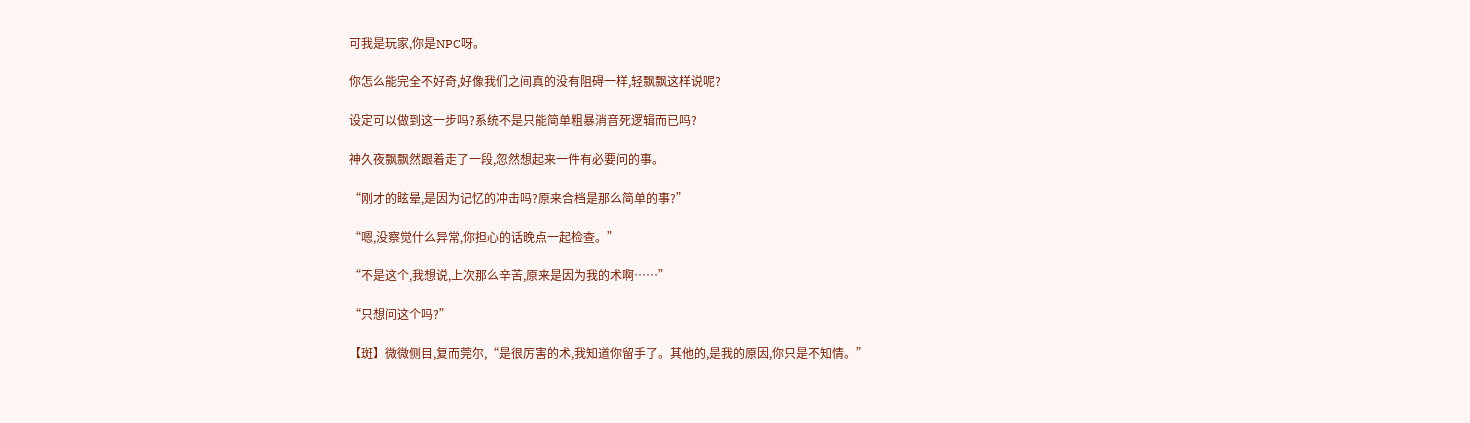可我是玩家,你是NPC呀。

你怎么能完全不好奇,好像我们之间真的没有阻碍一样,轻飘飘这样说呢?

设定可以做到这一步吗?系统不是只能简单粗暴消音死逻辑而已吗?

神久夜飘飘然跟着走了一段,忽然想起来一件有必要问的事。

“刚才的眩晕,是因为记忆的冲击吗?原来合档是那么简单的事?”

“嗯,没察觉什么异常,你担心的话晚点一起检查。”

“不是这个,我想说,上次那么辛苦,原来是因为我的术啊……”

“只想问这个吗?”

【斑】微微侧目,复而莞尔,“是很厉害的术,我知道你留手了。其他的,是我的原因,你只是不知情。”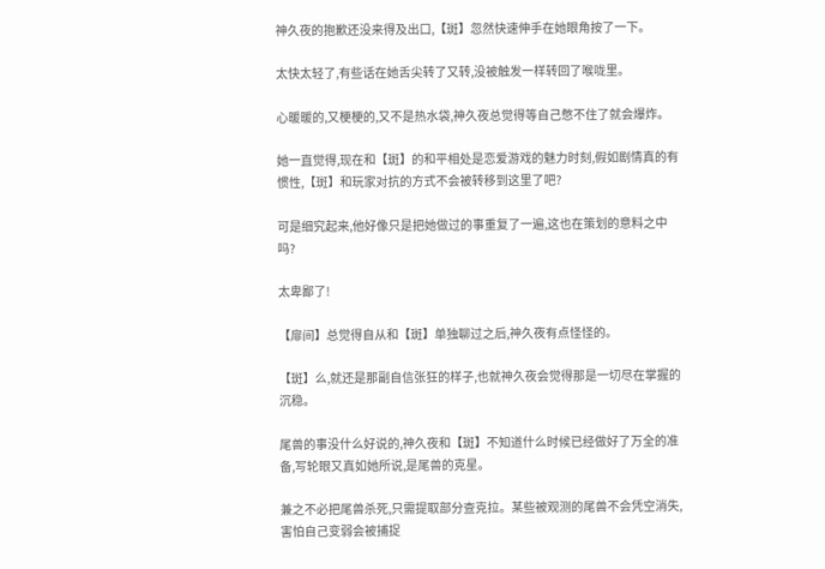神久夜的抱歉还没来得及出口,【斑】忽然快速伸手在她眼角按了一下。

太快太轻了,有些话在她舌尖转了又转,没被触发一样转回了喉咙里。

心暖暖的,又梗梗的,又不是热水袋,神久夜总觉得等自己憋不住了就会爆炸。

她一直觉得,现在和【斑】的和平相处是恋爱游戏的魅力时刻,假如剧情真的有惯性,【斑】和玩家对抗的方式不会被转移到这里了吧?

可是细究起来,他好像只是把她做过的事重复了一遍,这也在策划的意料之中吗?

太卑鄙了!

【扉间】总觉得自从和【斑】单独聊过之后,神久夜有点怪怪的。

【斑】么,就还是那副自信张狂的样子,也就神久夜会觉得那是一切尽在掌握的沉稳。

尾兽的事没什么好说的,神久夜和【斑】不知道什么时候已经做好了万全的准备,写轮眼又真如她所说,是尾兽的克星。

兼之不必把尾兽杀死,只需提取部分查克拉。某些被观测的尾兽不会凭空消失,害怕自己变弱会被捕捉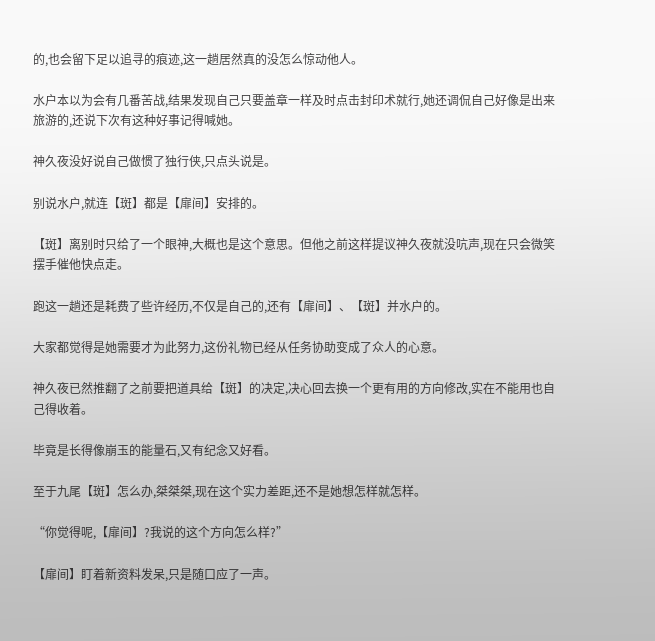的,也会留下足以追寻的痕迹,这一趟居然真的没怎么惊动他人。

水户本以为会有几番苦战,结果发现自己只要盖章一样及时点击封印术就行,她还调侃自己好像是出来旅游的,还说下次有这种好事记得喊她。

神久夜没好说自己做惯了独行侠,只点头说是。

别说水户,就连【斑】都是【扉间】安排的。

【斑】离别时只给了一个眼神,大概也是这个意思。但他之前这样提议神久夜就没吭声,现在只会微笑摆手催他快点走。

跑这一趟还是耗费了些许经历,不仅是自己的,还有【扉间】、【斑】并水户的。

大家都觉得是她需要才为此努力,这份礼物已经从任务协助变成了众人的心意。

神久夜已然推翻了之前要把道具给【斑】的决定,决心回去换一个更有用的方向修改,实在不能用也自己得收着。

毕竟是长得像崩玉的能量石,又有纪念又好看。

至于九尾【斑】怎么办,桀桀桀,现在这个实力差距,还不是她想怎样就怎样。

“你觉得呢,【扉间】?我说的这个方向怎么样?”

【扉间】盯着新资料发呆,只是随口应了一声。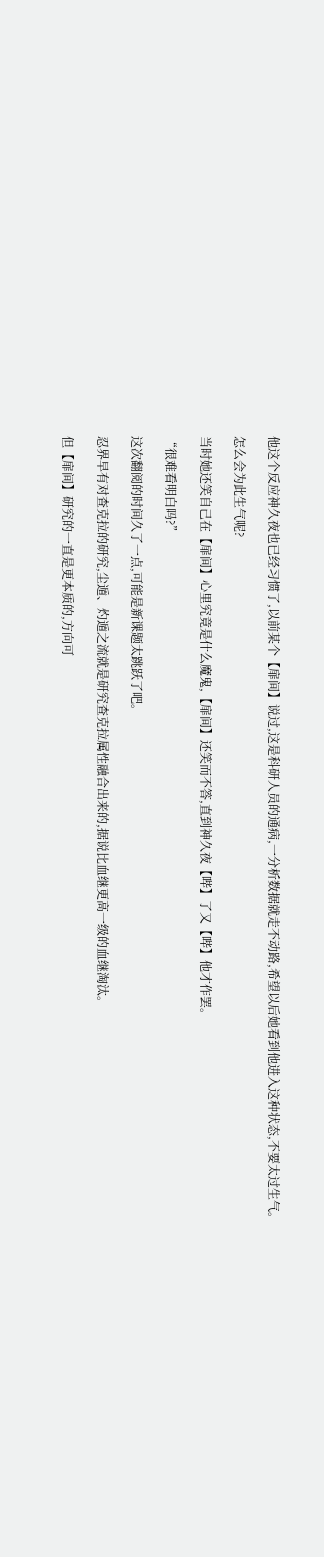他这个反应神久夜也已经习惯了,以前某个【扉间】说过,这是科研人员的通病,一分析数据就走不动路,希望以后她看到他进入这种状态,不要太过生气。

怎么会为此生气呢?

当时她还笑自己在【扉间】心里究竟是什么魔鬼,【扉间】还笑而不答,直到神久夜【哔】了又【哔】他才作罢。

“很难看明白吗?”

这次翻阅的时间久了一点,可能是新课题太跳跃了吧。

忍界早有对查克拉的研究,尘遁、灼遁之流就是研究查克拉属性融合出来的,据说比血继更高一级的血继淘汰。

但【扉间】研究的一直是更本质的,方向可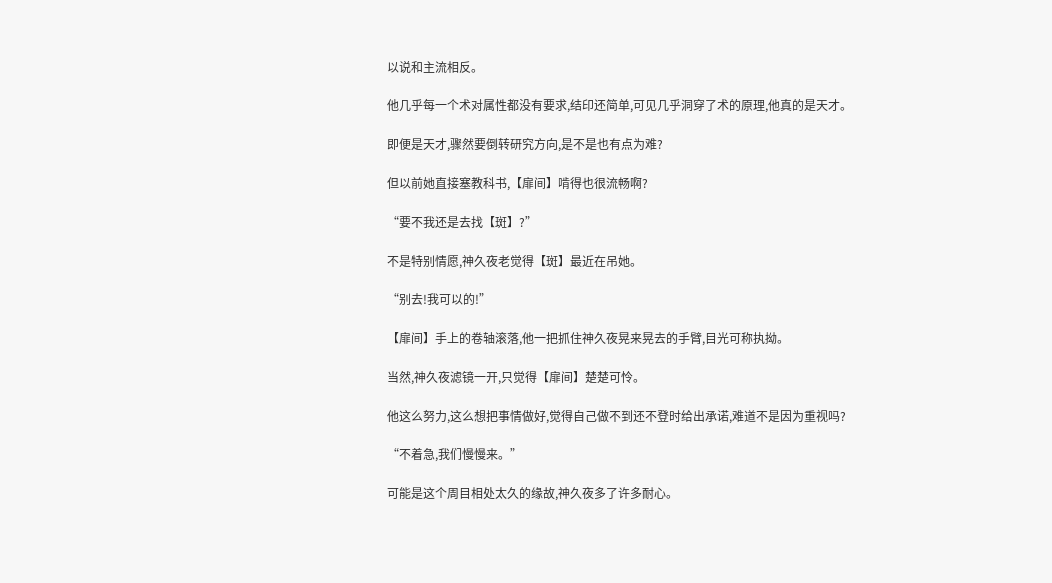以说和主流相反。

他几乎每一个术对属性都没有要求,结印还简单,可见几乎洞穿了术的原理,他真的是天才。

即便是天才,骤然要倒转研究方向,是不是也有点为难?

但以前她直接塞教科书,【扉间】啃得也很流畅啊?

“要不我还是去找【斑】?”

不是特别情愿,神久夜老觉得【斑】最近在吊她。

“别去!我可以的!”

【扉间】手上的卷轴滚落,他一把抓住神久夜晃来晃去的手臂,目光可称执拗。

当然,神久夜滤镜一开,只觉得【扉间】楚楚可怜。

他这么努力,这么想把事情做好,觉得自己做不到还不登时给出承诺,难道不是因为重视吗?

“不着急,我们慢慢来。”

可能是这个周目相处太久的缘故,神久夜多了许多耐心。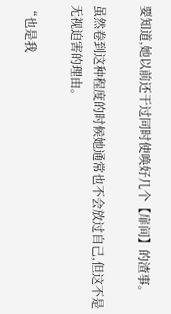要知道,她以前还干过同时使唤好几个【扉间】的渣事。

虽然卷到这种程度的时候她通常也不会放过自己,但这不是无视迫害的理由。

“也是我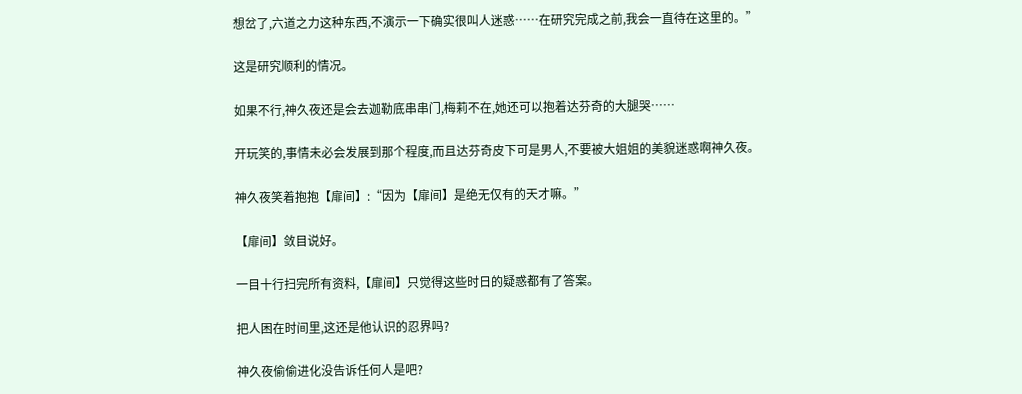想岔了,六道之力这种东西,不演示一下确实很叫人迷惑……在研究完成之前,我会一直待在这里的。”

这是研究顺利的情况。

如果不行,神久夜还是会去迦勒底串串门,梅莉不在,她还可以抱着达芬奇的大腿哭……

开玩笑的,事情未必会发展到那个程度,而且达芬奇皮下可是男人,不要被大姐姐的美貌迷惑啊神久夜。

神久夜笑着抱抱【扉间】:“因为【扉间】是绝无仅有的天才嘛。”

【扉间】敛目说好。

一目十行扫完所有资料,【扉间】只觉得这些时日的疑惑都有了答案。

把人困在时间里,这还是他认识的忍界吗?

神久夜偷偷进化没告诉任何人是吧?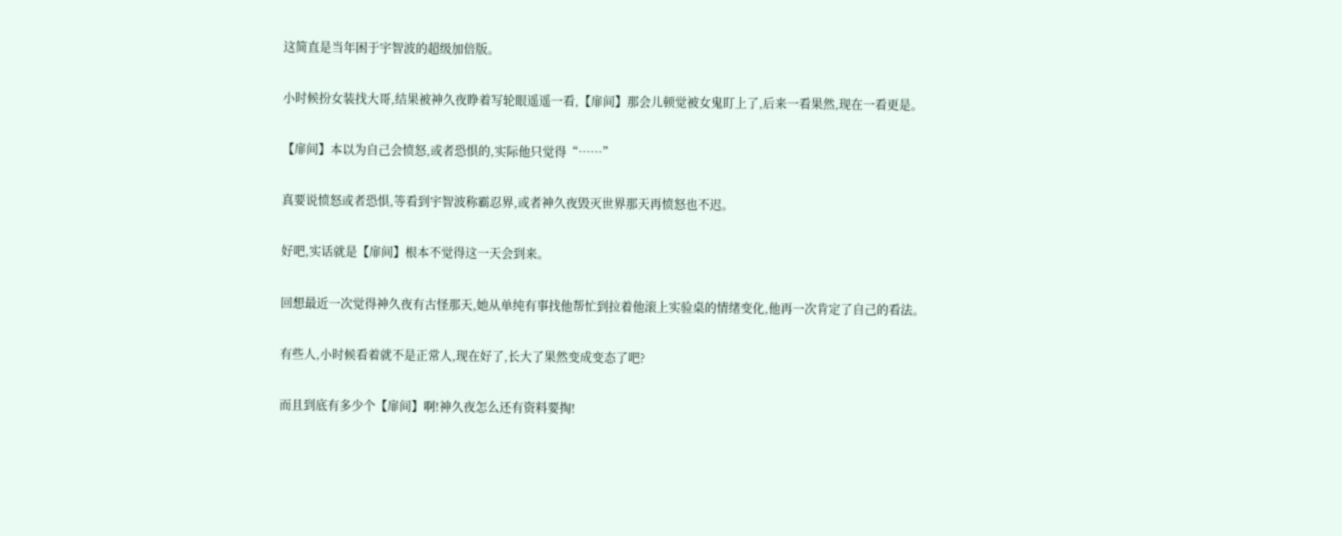这简直是当年困于宇智波的超级加倍版。

小时候扮女装找大哥,结果被神久夜睁着写轮眼遥遥一看,【扉间】那会儿顿觉被女鬼盯上了,后来一看果然,现在一看更是。

【扉间】本以为自己会愤怒,或者恐惧的,实际他只觉得“……”

真要说愤怒或者恐惧,等看到宇智波称霸忍界,或者神久夜毁灭世界那天再愤怒也不迟。

好吧,实话就是【扉间】根本不觉得这一天会到来。

回想最近一次觉得神久夜有古怪那天,她从单纯有事找他帮忙到拉着他滚上实验桌的情绪变化,他再一次肯定了自己的看法。

有些人,小时候看着就不是正常人,现在好了,长大了果然变成变态了吧?

而且到底有多少个【扉间】啊!神久夜怎么还有资料要掏!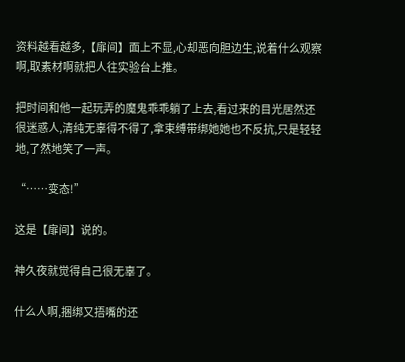资料越看越多,【扉间】面上不显,心却恶向胆边生,说着什么观察啊,取素材啊就把人往实验台上推。

把时间和他一起玩弄的魔鬼乖乖躺了上去,看过来的目光居然还很迷惑人,清纯无辜得不得了,拿束缚带绑她她也不反抗,只是轻轻地,了然地笑了一声。

“……变态!”

这是【扉间】说的。

神久夜就觉得自己很无辜了。

什么人啊,捆绑又捂嘴的还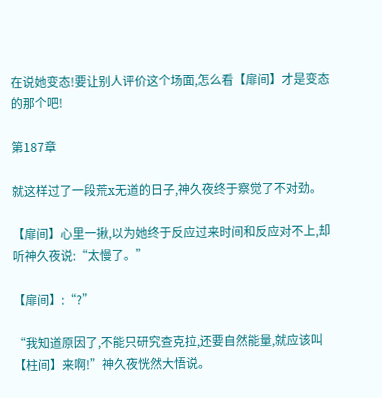在说她变态!要让别人评价这个场面,怎么看【扉间】才是变态的那个吧!

第187章

就这样过了一段荒x无道的日子,神久夜终于察觉了不对劲。

【扉间】心里一揪,以为她终于反应过来时间和反应对不上,却听神久夜说:“太慢了。”

【扉间】:“?”

“我知道原因了,不能只研究查克拉,还要自然能量,就应该叫【柱间】来啊!”神久夜恍然大悟说。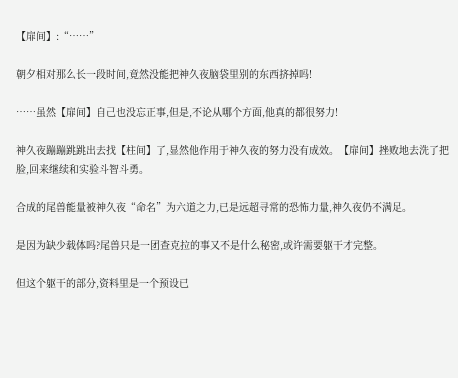【扉间】:“……”

朝夕相对那么长一段时间,竟然没能把神久夜脑袋里别的东西挤掉吗!

……虽然【扉间】自己也没忘正事,但是,不论从哪个方面,他真的都很努力!

神久夜蹦蹦跳跳出去找【柱间】了,显然他作用于神久夜的努力没有成效。【扉间】挫败地去洗了把脸,回来继续和实验斗智斗勇。

合成的尾兽能量被神久夜“命名”为六道之力,已是远超寻常的恐怖力量,神久夜仍不满足。

是因为缺少载体吗?尾兽只是一团查克拉的事又不是什么秘密,或许需要躯干才完整。

但这个躯干的部分,资料里是一个预设已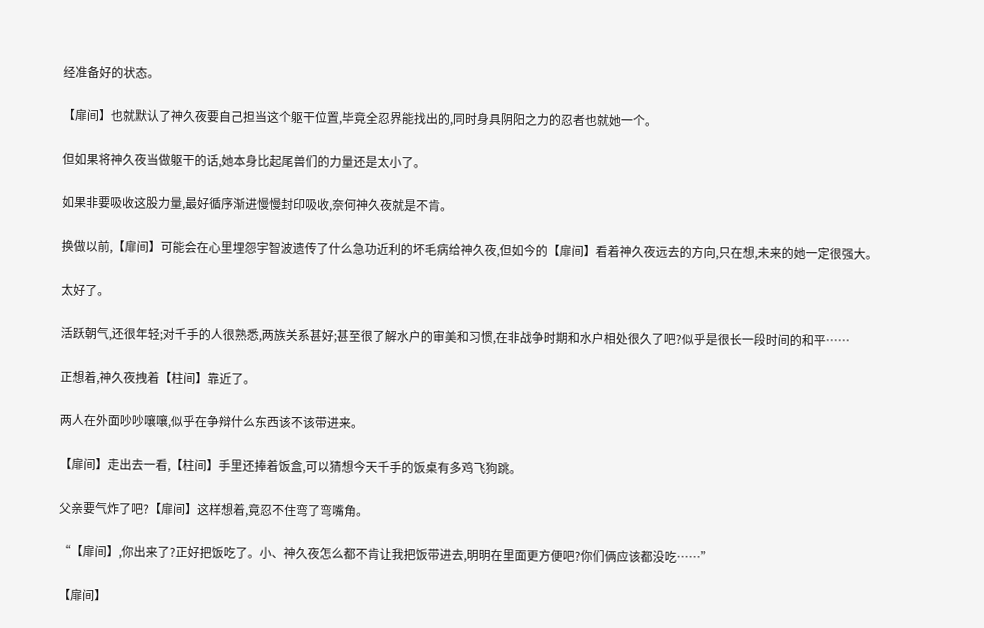经准备好的状态。

【扉间】也就默认了神久夜要自己担当这个躯干位置,毕竟全忍界能找出的,同时身具阴阳之力的忍者也就她一个。

但如果将神久夜当做躯干的话,她本身比起尾兽们的力量还是太小了。

如果非要吸收这股力量,最好循序渐进慢慢封印吸收,奈何神久夜就是不肯。

换做以前,【扉间】可能会在心里埋怨宇智波遗传了什么急功近利的坏毛病给神久夜,但如今的【扉间】看着神久夜远去的方向,只在想,未来的她一定很强大。

太好了。

活跃朝气,还很年轻;对千手的人很熟悉,两族关系甚好;甚至很了解水户的审美和习惯,在非战争时期和水户相处很久了吧?似乎是很长一段时间的和平……

正想着,神久夜拽着【柱间】靠近了。

两人在外面吵吵嚷嚷,似乎在争辩什么东西该不该带进来。

【扉间】走出去一看,【柱间】手里还捧着饭盒,可以猜想今天千手的饭桌有多鸡飞狗跳。

父亲要气炸了吧?【扉间】这样想着,竟忍不住弯了弯嘴角。

“【扉间】,你出来了?正好把饭吃了。小、神久夜怎么都不肯让我把饭带进去,明明在里面更方便吧?你们俩应该都没吃……”

【扉间】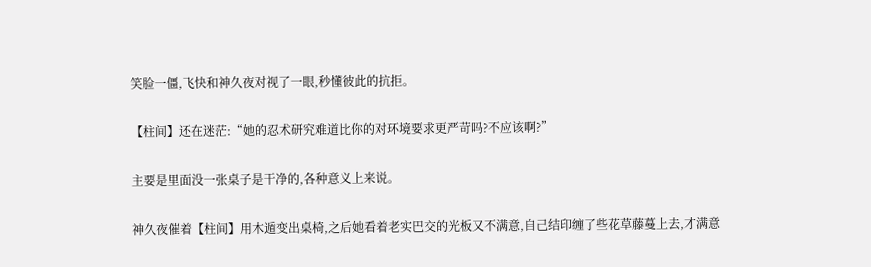笑脸一僵,飞快和神久夜对视了一眼,秒懂彼此的抗拒。

【柱间】还在迷茫:“她的忍术研究难道比你的对环境要求更严苛吗?不应该啊?”

主要是里面没一张桌子是干净的,各种意义上来说。

神久夜催着【柱间】用木遁变出桌椅,之后她看着老实巴交的光板又不满意,自己结印缠了些花草藤蔓上去,才满意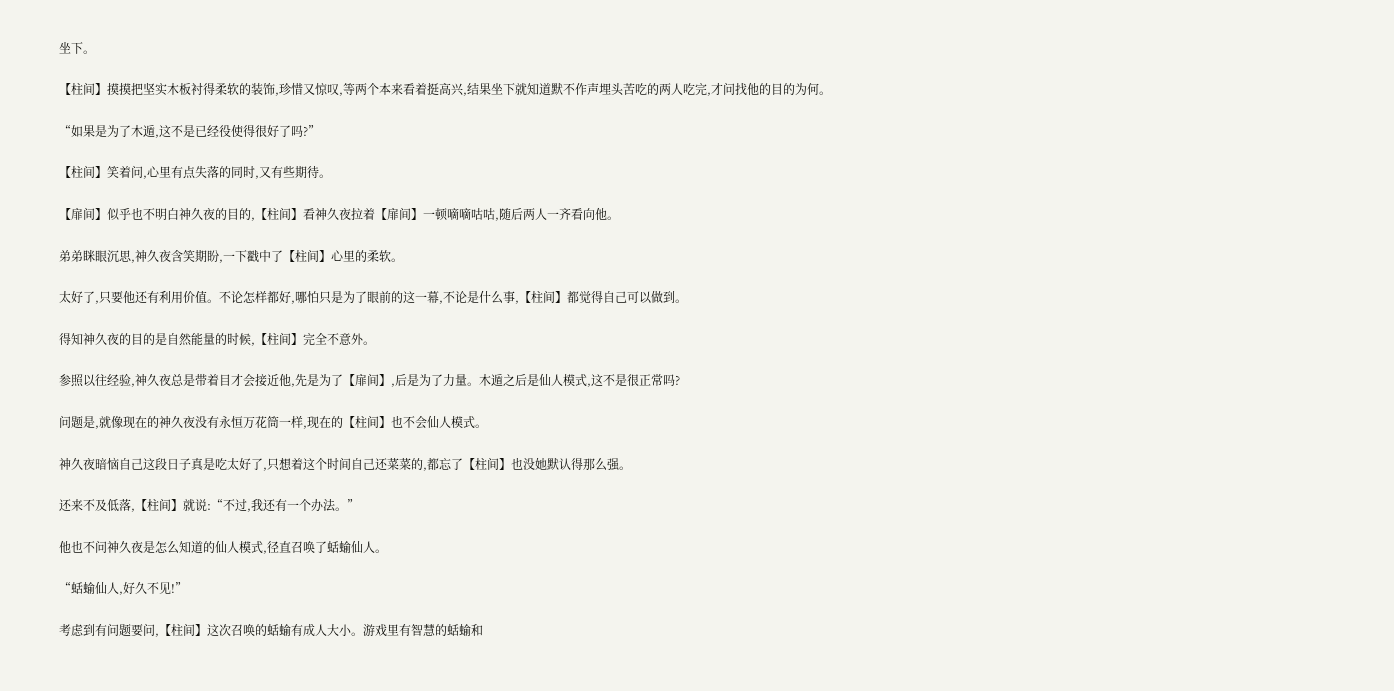坐下。

【柱间】摸摸把坚实木板衬得柔软的装饰,珍惜又惊叹,等两个本来看着挺高兴,结果坐下就知道默不作声埋头苦吃的两人吃完,才问找他的目的为何。

“如果是为了木遁,这不是已经役使得很好了吗?”

【柱间】笑着问,心里有点失落的同时,又有些期待。

【扉间】似乎也不明白神久夜的目的,【柱间】看神久夜拉着【扉间】一顿嘀嘀咕咕,随后两人一齐看向他。

弟弟眯眼沉思,神久夜含笑期盼,一下戳中了【柱间】心里的柔软。

太好了,只要他还有利用价值。不论怎样都好,哪怕只是为了眼前的这一幕,不论是什么事,【柱间】都觉得自己可以做到。

得知神久夜的目的是自然能量的时候,【柱间】完全不意外。

参照以往经验,神久夜总是带着目才会接近他,先是为了【扉间】,后是为了力量。木遁之后是仙人模式,这不是很正常吗?

问题是,就像现在的神久夜没有永恒万花筒一样,现在的【柱间】也不会仙人模式。

神久夜暗恼自己这段日子真是吃太好了,只想着这个时间自己还菜菜的,都忘了【柱间】也没她默认得那么强。

还来不及低落,【柱间】就说:“不过,我还有一个办法。”

他也不问神久夜是怎么知道的仙人模式,径直召唤了蛞蝓仙人。

“蛞蝓仙人,好久不见!”

考虑到有问题要问,【柱间】这次召唤的蛞蝓有成人大小。游戏里有智慧的蛞蝓和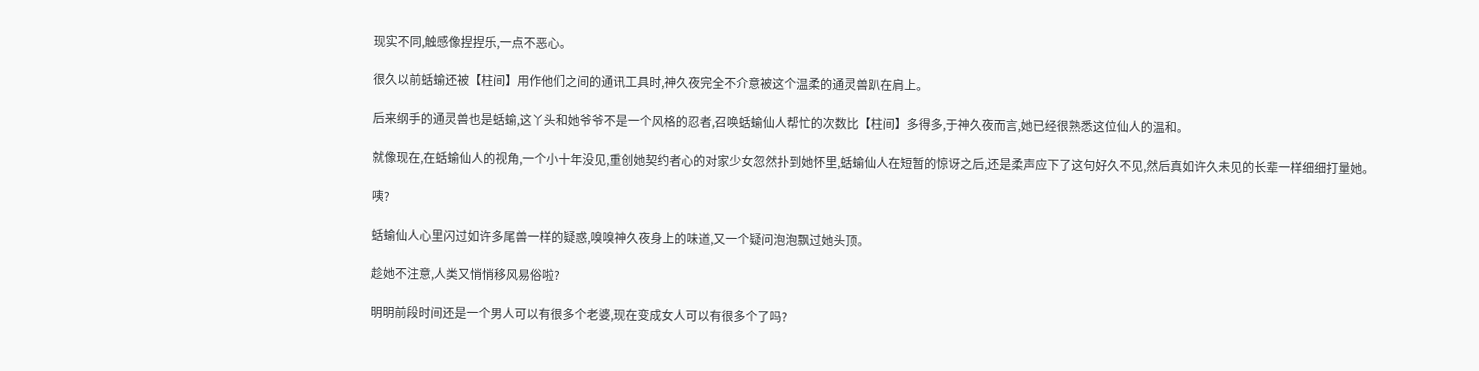现实不同,触感像捏捏乐,一点不恶心。

很久以前蛞蝓还被【柱间】用作他们之间的通讯工具时,神久夜完全不介意被这个温柔的通灵兽趴在肩上。

后来纲手的通灵兽也是蛞蝓,这丫头和她爷爷不是一个风格的忍者,召唤蛞蝓仙人帮忙的次数比【柱间】多得多,于神久夜而言,她已经很熟悉这位仙人的温和。

就像现在,在蛞蝓仙人的视角,一个小十年没见,重创她契约者心的对家少女忽然扑到她怀里,蛞蝓仙人在短暂的惊讶之后,还是柔声应下了这句好久不见,然后真如许久未见的长辈一样细细打量她。

咦?

蛞蝓仙人心里闪过如许多尾兽一样的疑惑,嗅嗅神久夜身上的味道,又一个疑问泡泡飘过她头顶。

趁她不注意,人类又悄悄移风易俗啦?

明明前段时间还是一个男人可以有很多个老婆,现在变成女人可以有很多个了吗?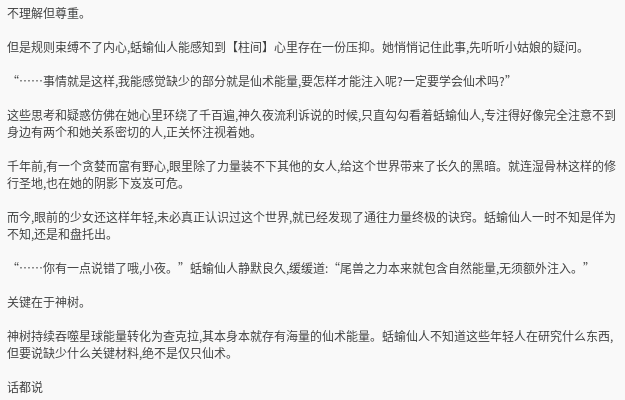不理解但尊重。

但是规则束缚不了内心,蛞蝓仙人能感知到【柱间】心里存在一份压抑。她悄悄记住此事,先听听小姑娘的疑问。

“……事情就是这样,我能感觉缺少的部分就是仙术能量,要怎样才能注入呢?一定要学会仙术吗?”

这些思考和疑惑仿佛在她心里环绕了千百遍,神久夜流利诉说的时候,只直勾勾看着蛞蝓仙人,专注得好像完全注意不到身边有两个和她关系密切的人,正关怀注视着她。

千年前,有一个贪婪而富有野心,眼里除了力量装不下其他的女人,给这个世界带来了长久的黑暗。就连湿骨林这样的修行圣地,也在她的阴影下岌岌可危。

而今,眼前的少女还这样年轻,未必真正认识过这个世界,就已经发现了通往力量终极的诀窍。蛞蝓仙人一时不知是佯为不知,还是和盘托出。

“……你有一点说错了哦,小夜。”蛞蝓仙人静默良久,缓缓道:“尾兽之力本来就包含自然能量,无须额外注入。”

关键在于神树。

神树持续吞噬星球能量转化为查克拉,其本身本就存有海量的仙术能量。蛞蝓仙人不知道这些年轻人在研究什么东西,但要说缺少什么关键材料,绝不是仅只仙术。

话都说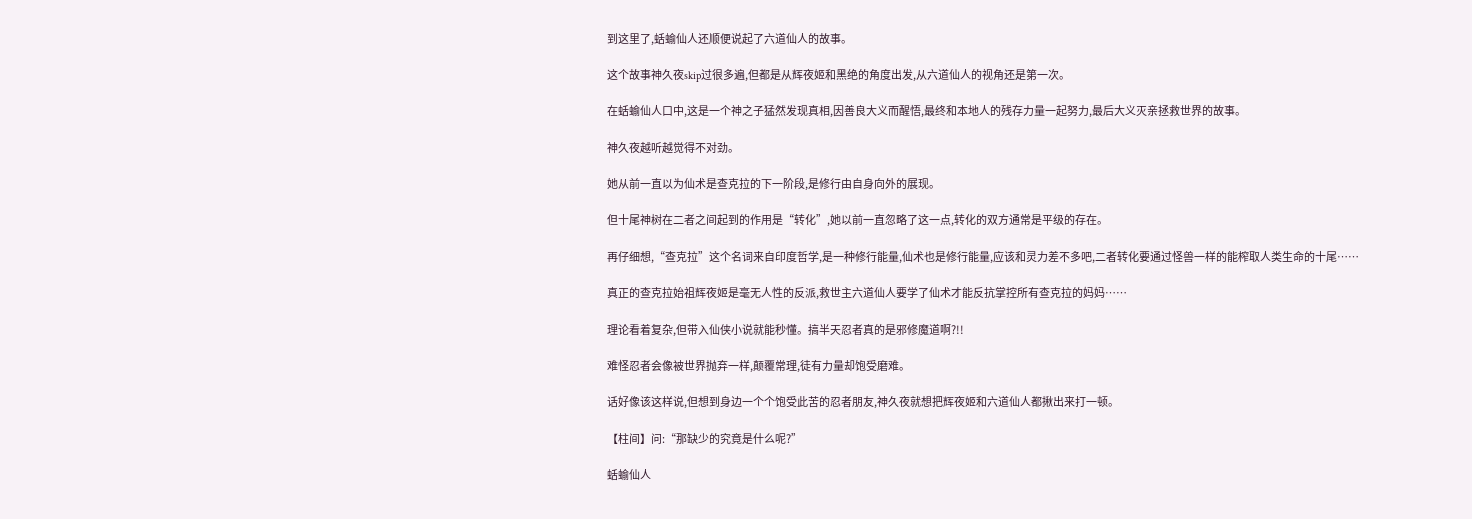到这里了,蛞蝓仙人还顺便说起了六道仙人的故事。

这个故事神久夜skip过很多遍,但都是从辉夜姬和黑绝的角度出发,从六道仙人的视角还是第一次。

在蛞蝓仙人口中,这是一个神之子猛然发现真相,因善良大义而醒悟,最终和本地人的残存力量一起努力,最后大义灭亲拯救世界的故事。

神久夜越听越觉得不对劲。

她从前一直以为仙术是查克拉的下一阶段,是修行由自身向外的展现。

但十尾神树在二者之间起到的作用是“转化”,她以前一直忽略了这一点,转化的双方通常是平级的存在。

再仔细想,“查克拉”这个名词来自印度哲学,是一种修行能量,仙术也是修行能量,应该和灵力差不多吧,二者转化要通过怪兽一样的能榨取人类生命的十尾……

真正的查克拉始祖辉夜姬是毫无人性的反派,救世主六道仙人要学了仙术才能反抗掌控所有查克拉的妈妈……

理论看着复杂,但带入仙侠小说就能秒懂。搞半天忍者真的是邪修魔道啊?!!

难怪忍者会像被世界抛弃一样,颠覆常理,徒有力量却饱受磨难。

话好像该这样说,但想到身边一个个饱受此苦的忍者朋友,神久夜就想把辉夜姬和六道仙人都揪出来打一顿。

【柱间】问:“那缺少的究竟是什么呢?”

蛞蝓仙人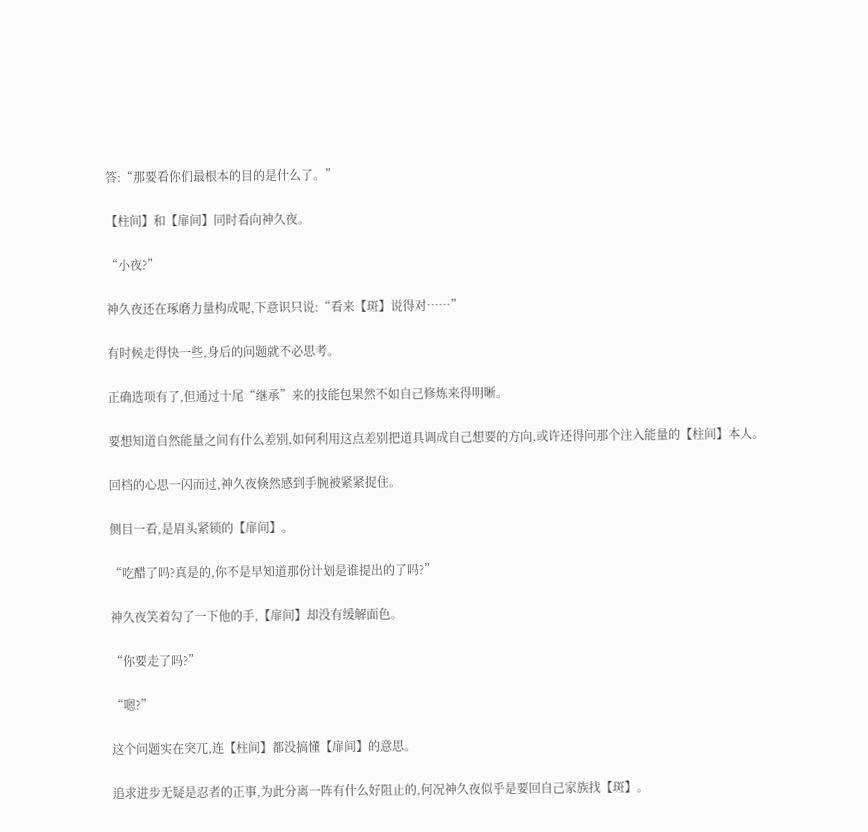答:“那要看你们最根本的目的是什么了。”

【柱间】和【扉间】同时看向神久夜。

“小夜?”

神久夜还在琢磨力量构成呢,下意识只说:“看来【斑】说得对……”

有时候走得快一些,身后的问题就不必思考。

正确选项有了,但通过十尾“继承”来的技能包果然不如自己修炼来得明晰。

要想知道自然能量之间有什么差别,如何利用这点差别把道具调成自己想要的方向,或许还得问那个注入能量的【柱间】本人。

回档的心思一闪而过,神久夜倏然感到手腕被紧紧捉住。

侧目一看,是眉头紧锁的【扉间】。

“吃醋了吗?真是的,你不是早知道那份计划是谁提出的了吗?”

神久夜笑着勾了一下他的手,【扉间】却没有缓解面色。

“你要走了吗?”

“嗯?”

这个问题实在突兀,连【柱间】都没搞懂【扉间】的意思。

追求进步无疑是忍者的正事,为此分离一阵有什么好阻止的,何况神久夜似乎是要回自己家族找【斑】。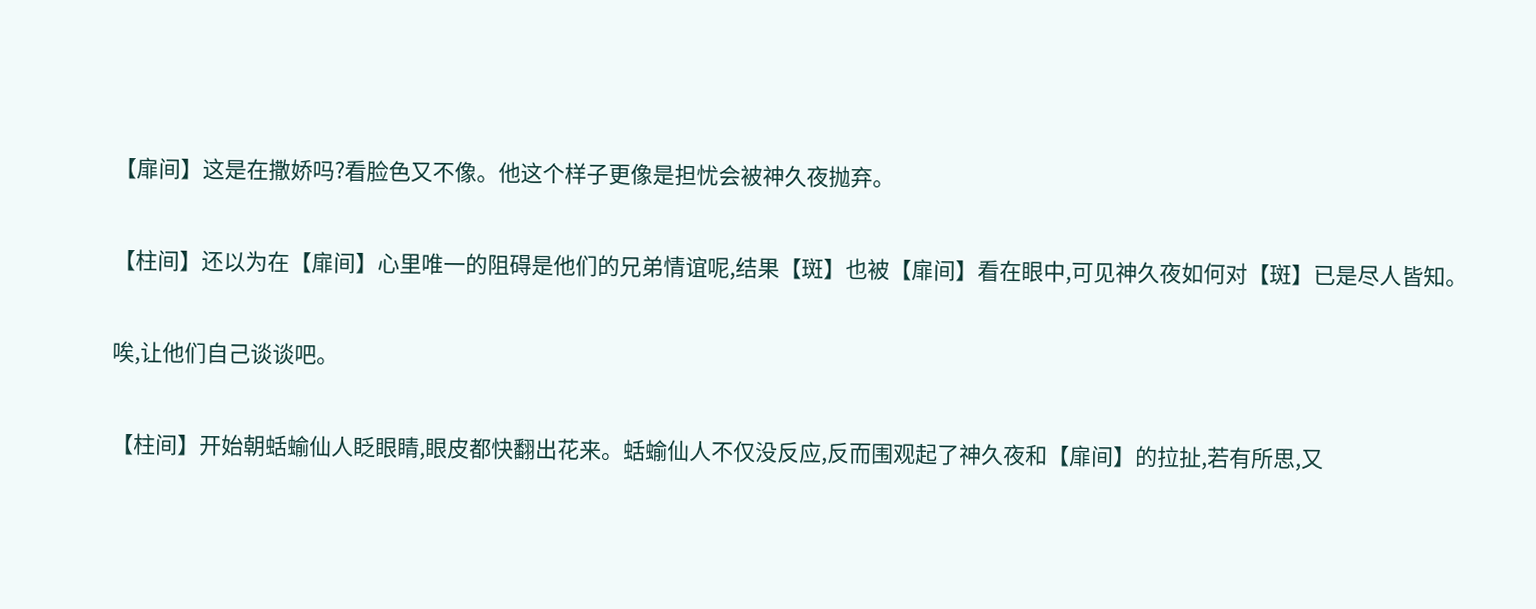【扉间】这是在撒娇吗?看脸色又不像。他这个样子更像是担忧会被神久夜抛弃。

【柱间】还以为在【扉间】心里唯一的阻碍是他们的兄弟情谊呢,结果【斑】也被【扉间】看在眼中,可见神久夜如何对【斑】已是尽人皆知。

唉,让他们自己谈谈吧。

【柱间】开始朝蛞蝓仙人眨眼睛,眼皮都快翻出花来。蛞蝓仙人不仅没反应,反而围观起了神久夜和【扉间】的拉扯,若有所思,又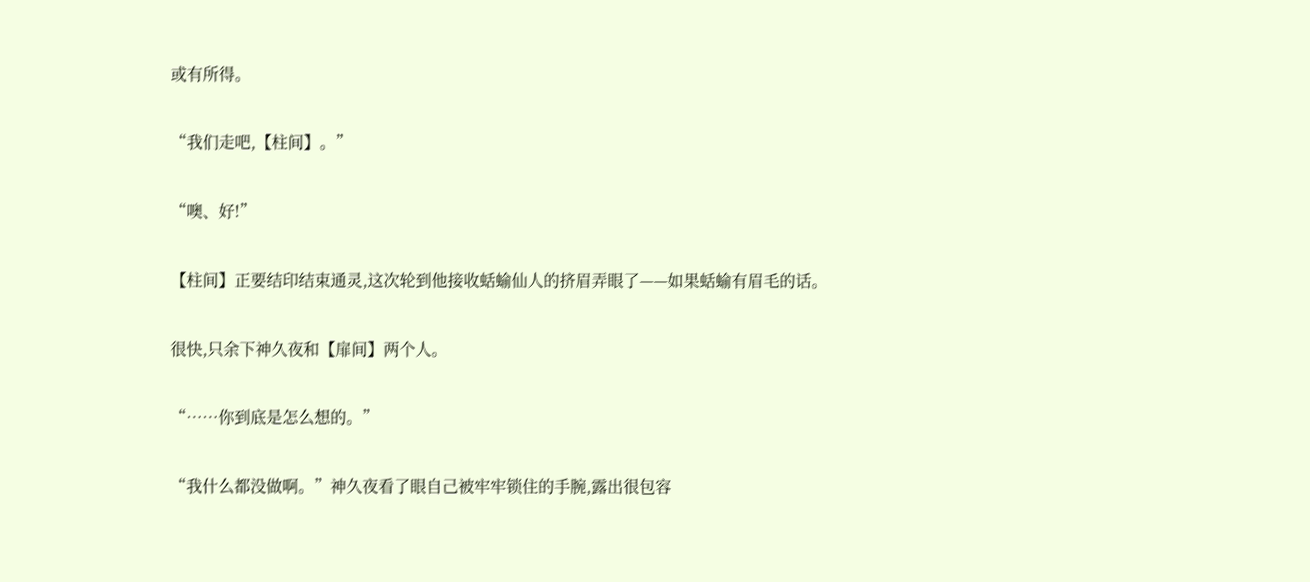或有所得。

“我们走吧,【柱间】。”

“噢、好!”

【柱间】正要结印结束通灵,这次轮到他接收蛞蝓仙人的挤眉弄眼了——如果蛞蝓有眉毛的话。

很快,只余下神久夜和【扉间】两个人。

“……你到底是怎么想的。”

“我什么都没做啊。”神久夜看了眼自己被牢牢锁住的手腕,露出很包容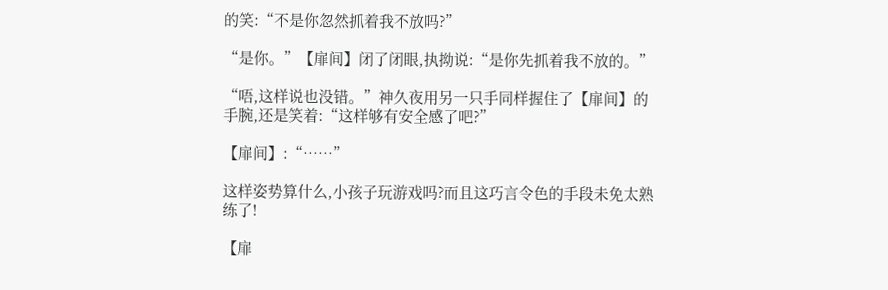的笑:“不是你忽然抓着我不放吗?”

“是你。”【扉间】闭了闭眼,执拗说:“是你先抓着我不放的。”

“唔,这样说也没错。”神久夜用另一只手同样握住了【扉间】的手腕,还是笑着:“这样够有安全感了吧?”

【扉间】:“……”

这样姿势算什么,小孩子玩游戏吗?而且这巧言令色的手段未免太熟练了!

【扉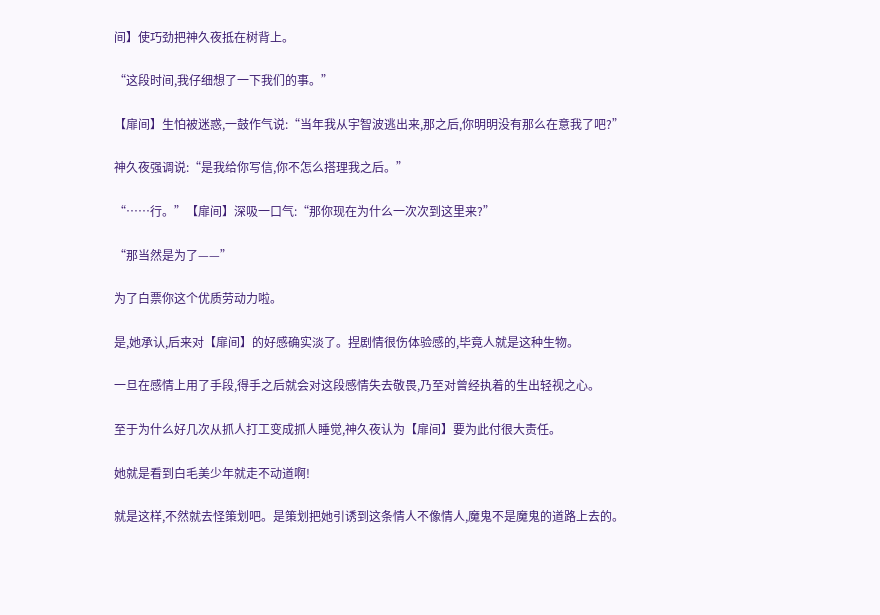间】使巧劲把神久夜抵在树背上。

“这段时间,我仔细想了一下我们的事。”

【扉间】生怕被迷惑,一鼓作气说:“当年我从宇智波逃出来,那之后,你明明没有那么在意我了吧?”

神久夜强调说:“是我给你写信,你不怎么搭理我之后。”

“……行。”【扉间】深吸一口气:“那你现在为什么一次次到这里来?”

“那当然是为了——”

为了白票你这个优质劳动力啦。

是,她承认,后来对【扉间】的好感确实淡了。捏剧情很伤体验感的,毕竟人就是这种生物。

一旦在感情上用了手段,得手之后就会对这段感情失去敬畏,乃至对曾经执着的生出轻视之心。

至于为什么好几次从抓人打工变成抓人睡觉,神久夜认为【扉间】要为此付很大责任。

她就是看到白毛美少年就走不动道啊!

就是这样,不然就去怪策划吧。是策划把她引诱到这条情人不像情人,魔鬼不是魔鬼的道路上去的。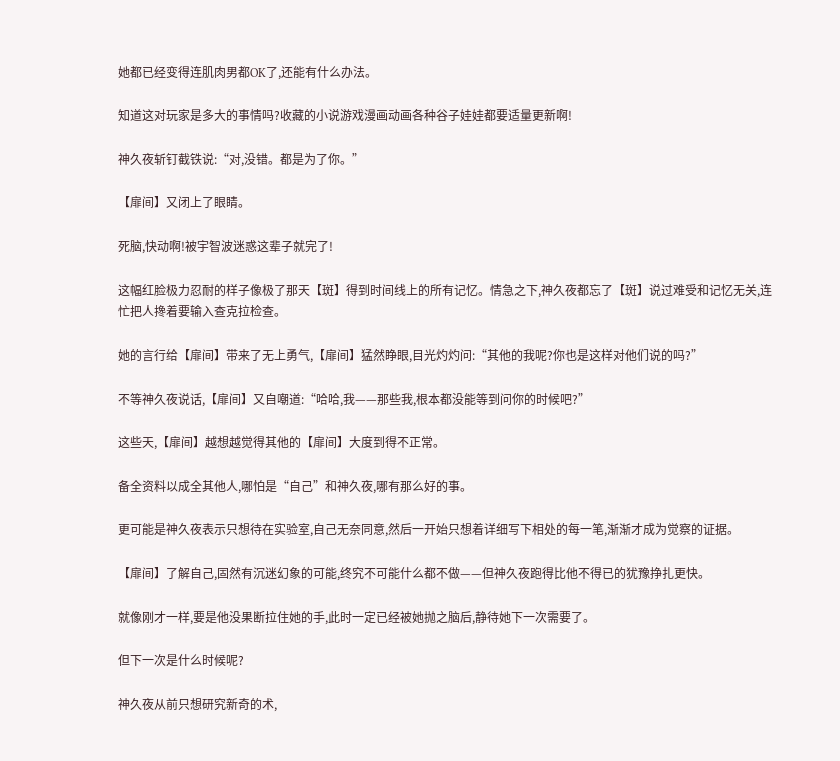她都已经变得连肌肉男都OK了,还能有什么办法。

知道这对玩家是多大的事情吗?收藏的小说游戏漫画动画各种谷子娃娃都要适量更新啊!

神久夜斩钉截铁说:“对,没错。都是为了你。”

【扉间】又闭上了眼睛。

死脑,快动啊!被宇智波迷惑这辈子就完了!

这幅红脸极力忍耐的样子像极了那天【斑】得到时间线上的所有记忆。情急之下,神久夜都忘了【斑】说过难受和记忆无关,连忙把人搀着要输入查克拉检查。

她的言行给【扉间】带来了无上勇气,【扉间】猛然睁眼,目光灼灼问:“其他的我呢?你也是这样对他们说的吗?”

不等神久夜说话,【扉间】又自嘲道:“哈哈,我——那些我,根本都没能等到问你的时候吧?”

这些天,【扉间】越想越觉得其他的【扉间】大度到得不正常。

备全资料以成全其他人,哪怕是“自己”和神久夜,哪有那么好的事。

更可能是神久夜表示只想待在实验室,自己无奈同意,然后一开始只想着详细写下相处的每一笔,渐渐才成为觉察的证据。

【扉间】了解自己,固然有沉迷幻象的可能,终究不可能什么都不做——但神久夜跑得比他不得已的犹豫挣扎更快。

就像刚才一样,要是他没果断拉住她的手,此时一定已经被她抛之脑后,静待她下一次需要了。

但下一次是什么时候呢?

神久夜从前只想研究新奇的术,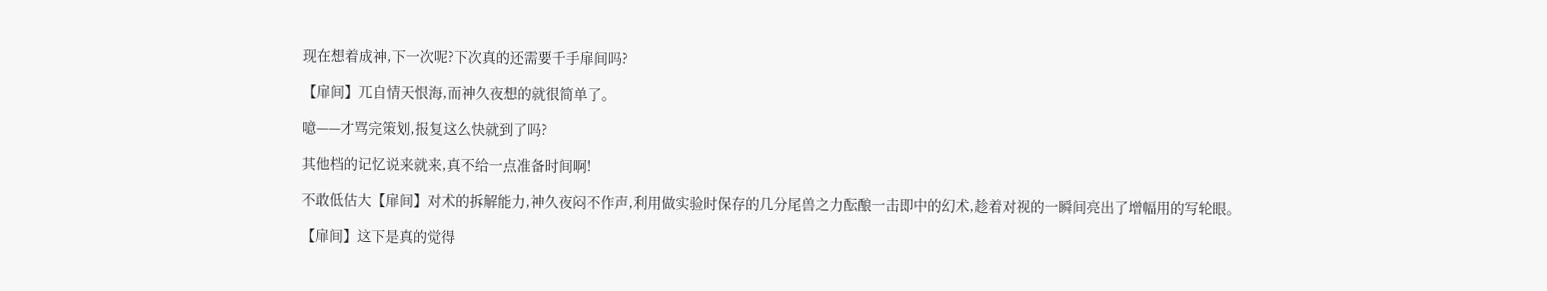现在想着成神,下一次呢?下次真的还需要千手扉间吗?

【扉间】兀自情天恨海,而神久夜想的就很简单了。

噫——才骂完策划,报复这么快就到了吗?

其他档的记忆说来就来,真不给一点准备时间啊!

不敢低估大【扉间】对术的拆解能力,神久夜闷不作声,利用做实验时保存的几分尾兽之力酝酿一击即中的幻术,趁着对视的一瞬间亮出了增幅用的写轮眼。

【扉间】这下是真的觉得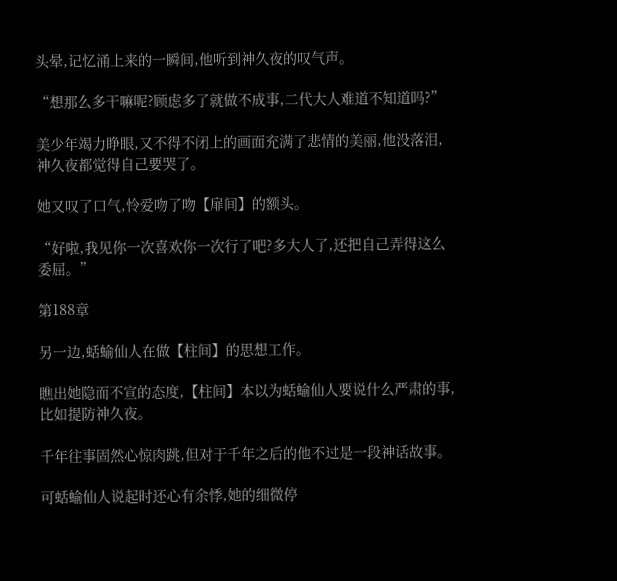头晕,记忆涌上来的一瞬间,他听到神久夜的叹气声。

“想那么多干嘛呢?顾虑多了就做不成事,二代大人难道不知道吗?”

美少年竭力睁眼,又不得不闭上的画面充满了悲情的美丽,他没落泪,神久夜都觉得自己要哭了。

她又叹了口气,怜爱吻了吻【扉间】的额头。

“好啦,我见你一次喜欢你一次行了吧?多大人了,还把自己弄得这么委屈。”

第188章

另一边,蛞蝓仙人在做【柱间】的思想工作。

瞧出她隐而不宣的态度,【柱间】本以为蛞蝓仙人要说什么严肃的事,比如提防神久夜。

千年往事固然心惊肉跳,但对于千年之后的他不过是一段神话故事。

可蛞蝓仙人说起时还心有余悸,她的细微停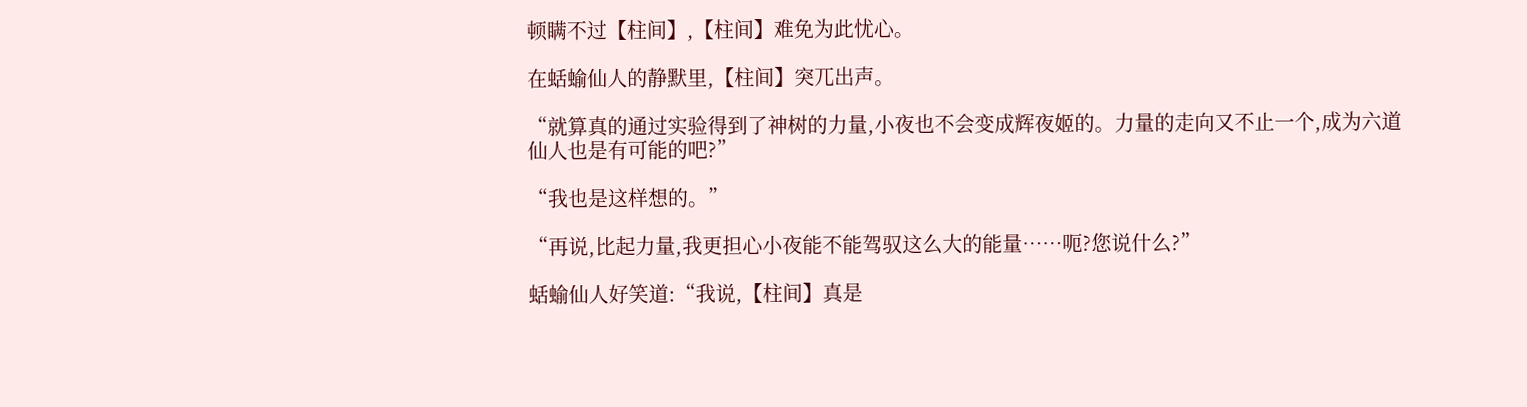顿瞒不过【柱间】,【柱间】难免为此忧心。

在蛞蝓仙人的静默里,【柱间】突兀出声。

“就算真的通过实验得到了神树的力量,小夜也不会变成辉夜姬的。力量的走向又不止一个,成为六道仙人也是有可能的吧?”

“我也是这样想的。”

“再说,比起力量,我更担心小夜能不能驾驭这么大的能量……呃?您说什么?”

蛞蝓仙人好笑道:“我说,【柱间】真是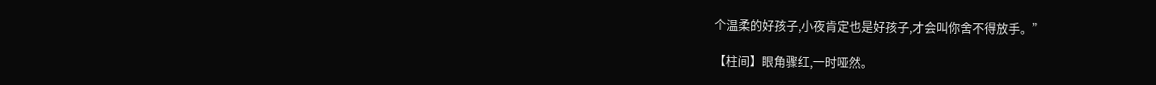个温柔的好孩子,小夜肯定也是好孩子,才会叫你舍不得放手。”

【柱间】眼角骤红,一时哑然。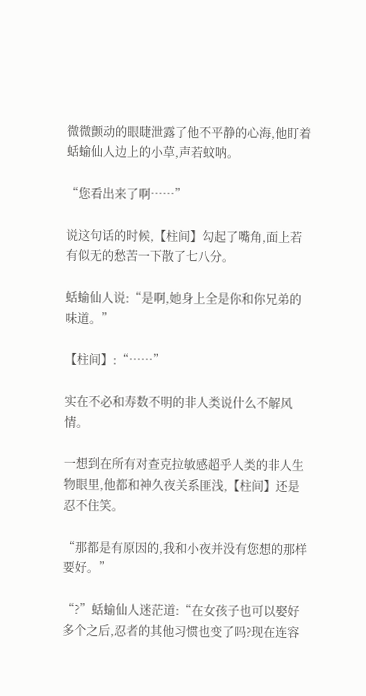微微颤动的眼睫泄露了他不平静的心海,他盯着蛞蝓仙人边上的小草,声若蚊呐。

“您看出来了啊……”

说这句话的时候,【柱间】勾起了嘴角,面上若有似无的愁苦一下散了七八分。

蛞蝓仙人说:“是啊,她身上全是你和你兄弟的味道。”

【柱间】:“……”

实在不必和寿数不明的非人类说什么不解风情。

一想到在所有对查克拉敏感超乎人类的非人生物眼里,他都和神久夜关系匪浅,【柱间】还是忍不住笑。

“那都是有原因的,我和小夜并没有您想的那样要好。”

“?”蛞蝓仙人迷茫道:“在女孩子也可以娶好多个之后,忍者的其他习惯也变了吗?现在连容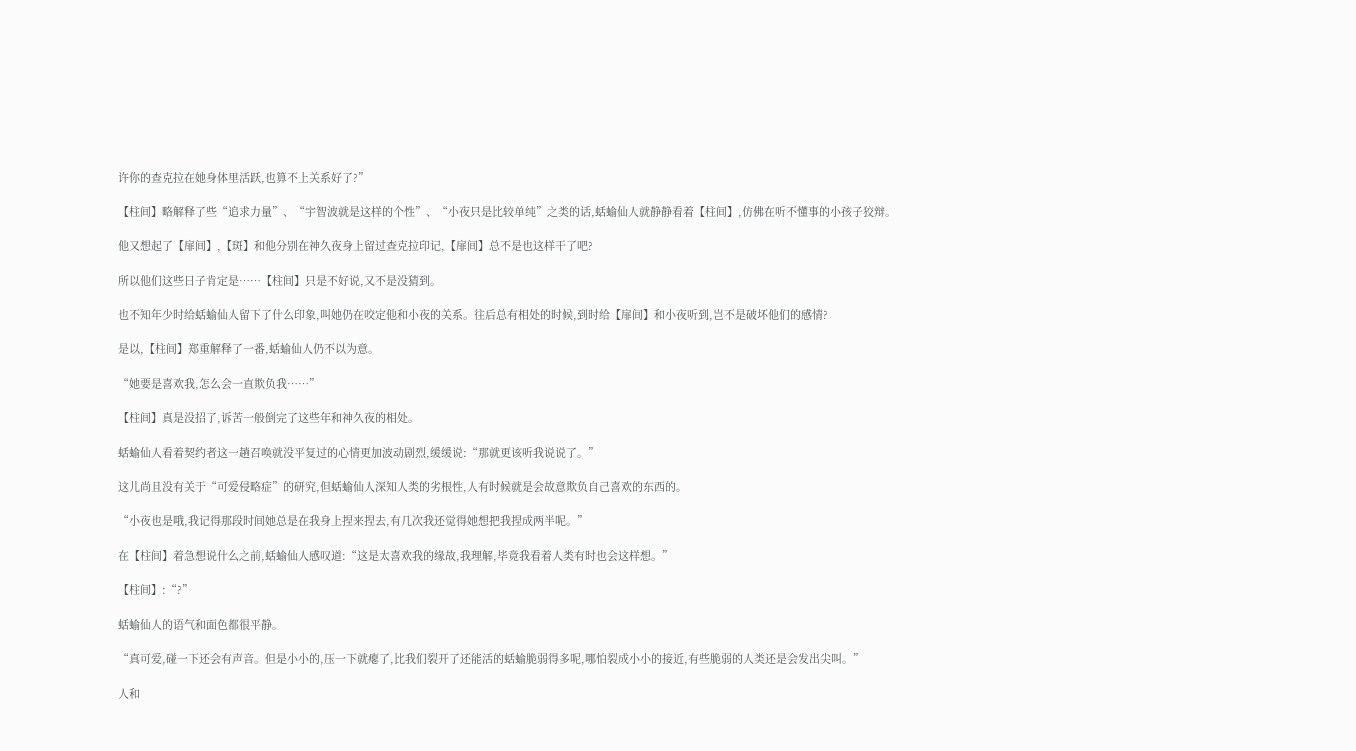许你的查克拉在她身体里活跃,也算不上关系好了?”

【柱间】略解释了些“追求力量”、“宇智波就是这样的个性”、“小夜只是比较单纯”之类的话,蛞蝓仙人就静静看着【柱间】,仿佛在听不懂事的小孩子狡辩。

他又想起了【扉间】,【斑】和他分别在神久夜身上留过查克拉印记,【扉间】总不是也这样干了吧?

所以他们这些日子肯定是……【柱间】只是不好说,又不是没猜到。

也不知年少时给蛞蝓仙人留下了什么印象,叫她仍在咬定他和小夜的关系。往后总有相处的时候,到时给【扉间】和小夜听到,岂不是破坏他们的感情?

是以,【柱间】郑重解释了一番,蛞蝓仙人仍不以为意。

“她要是喜欢我,怎么会一直欺负我……”

【柱间】真是没招了,诉苦一般倒完了这些年和神久夜的相处。

蛞蝓仙人看着契约者这一趟召唤就没平复过的心情更加波动剧烈,缓缓说:“那就更该听我说说了。”

这儿尚且没有关于“可爱侵略症”的研究,但蛞蝓仙人深知人类的劣根性,人有时候就是会故意欺负自己喜欢的东西的。

“小夜也是哦,我记得那段时间她总是在我身上捏来捏去,有几次我还觉得她想把我捏成两半呢。”

在【柱间】着急想说什么之前,蛞蝓仙人感叹道:“这是太喜欢我的缘故,我理解,毕竟我看着人类有时也会这样想。”

【柱间】:“?”

蛞蝓仙人的语气和面色都很平静。

“真可爱,碰一下还会有声音。但是小小的,压一下就瘪了,比我们裂开了还能活的蛞蝓脆弱得多呢,哪怕裂成小小的接近,有些脆弱的人类还是会发出尖叫。”

人和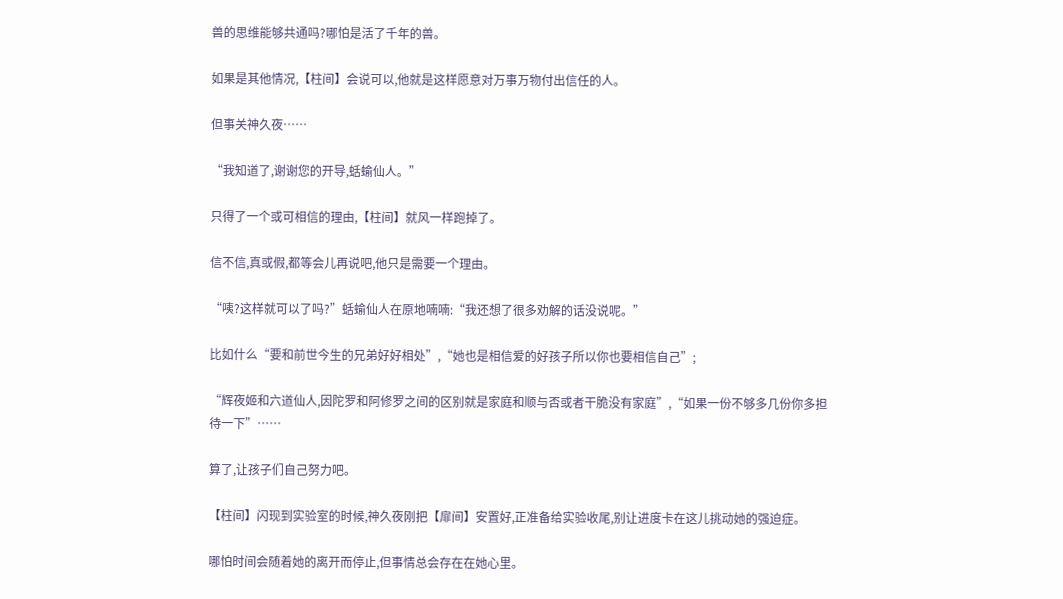兽的思维能够共通吗?哪怕是活了千年的兽。

如果是其他情况,【柱间】会说可以,他就是这样愿意对万事万物付出信任的人。

但事关神久夜……

“我知道了,谢谢您的开导,蛞蝓仙人。”

只得了一个或可相信的理由,【柱间】就风一样跑掉了。

信不信,真或假,都等会儿再说吧,他只是需要一个理由。

“咦?这样就可以了吗?”蛞蝓仙人在原地喃喃:“我还想了很多劝解的话没说呢。”

比如什么“要和前世今生的兄弟好好相处”,“她也是相信爱的好孩子所以你也要相信自己”;

“辉夜姬和六道仙人,因陀罗和阿修罗之间的区别就是家庭和顺与否或者干脆没有家庭”,“如果一份不够多几份你多担待一下”……

算了,让孩子们自己努力吧。

【柱间】闪现到实验室的时候,神久夜刚把【扉间】安置好,正准备给实验收尾,别让进度卡在这儿挑动她的强迫症。

哪怕时间会随着她的离开而停止,但事情总会存在在她心里。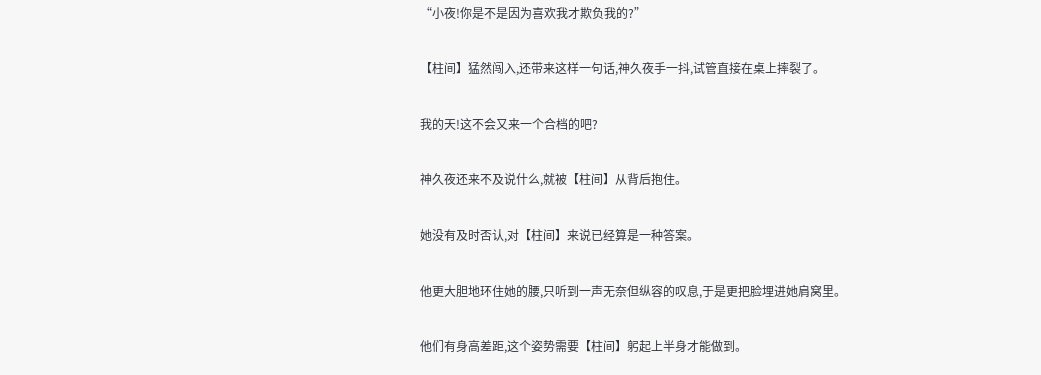“小夜!你是不是因为喜欢我才欺负我的?”

【柱间】猛然闯入,还带来这样一句话,神久夜手一抖,试管直接在桌上摔裂了。

我的天!这不会又来一个合档的吧?

神久夜还来不及说什么,就被【柱间】从背后抱住。

她没有及时否认,对【柱间】来说已经算是一种答案。

他更大胆地环住她的腰,只听到一声无奈但纵容的叹息,于是更把脸埋进她肩窝里。

他们有身高差距,这个姿势需要【柱间】躬起上半身才能做到。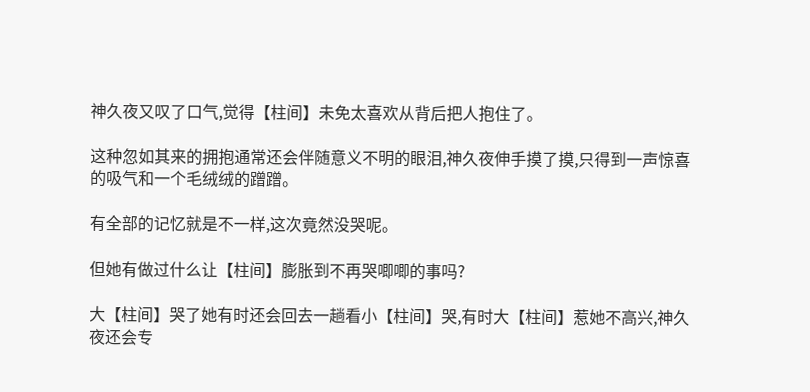神久夜又叹了口气,觉得【柱间】未免太喜欢从背后把人抱住了。

这种忽如其来的拥抱通常还会伴随意义不明的眼泪,神久夜伸手摸了摸,只得到一声惊喜的吸气和一个毛绒绒的蹭蹭。

有全部的记忆就是不一样,这次竟然没哭呢。

但她有做过什么让【柱间】膨胀到不再哭唧唧的事吗?

大【柱间】哭了她有时还会回去一趟看小【柱间】哭,有时大【柱间】惹她不高兴,神久夜还会专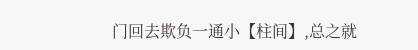门回去欺负一通小【柱间】,总之就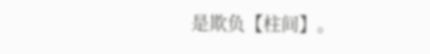是欺负【柱间】。